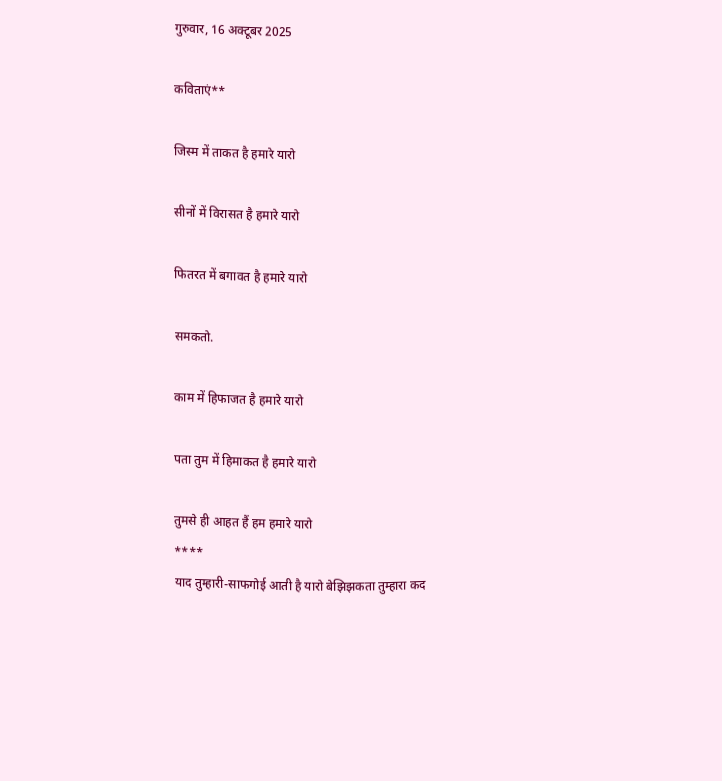गुरुवार, 16 अक्टूबर 2025

कविताएं**

जिस्म में ताकत है हमारे यारो

सीनों में विरासत है हमारे यारो

फितरत में बगावत है हमारे यारो

समकतो.

काम में हिफाजत है हमारे यारो

पता तुम में हिमाकत है हमारे यारो

तुमसे ही आहत हैं हम हमारे यारो
****
याद तुम्हारी-साफगोई आती है यारो बेझिझकता तुम्हारा कद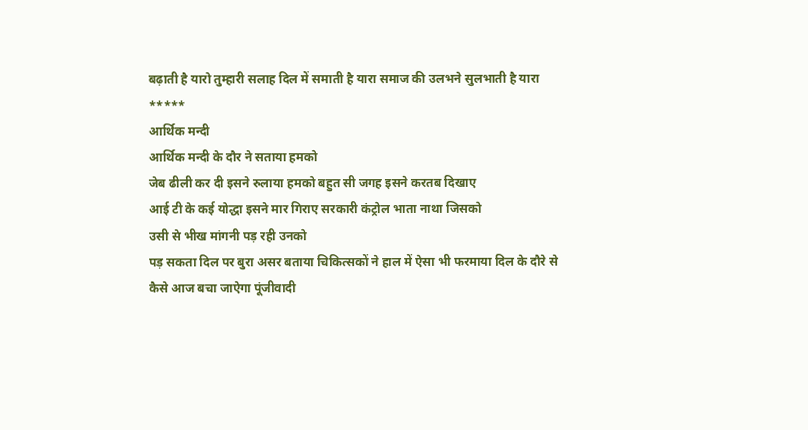बढ़ाती है यारो तुम्हारी सलाह दिल में समाती है यारा समाज की उलभने सुलभाती है यारा
*****
आर्थिक मन्दी
आर्थिक मन्दी के दौर ने सताया हमको
जेब ढीली कर दी इसने रुलाया हमको बहुत सी जगह इसने करतब दिखाए
आई टी के कई योद्धा इसने मार गिराए सरकारी कंट्रोल भाता नाथा जिसको
उसी से भीख मांगनी पड़ रही उनको
पड़ सकता दिल पर बुरा असर बताया चिकित्सकों ने हाल में ऐसा भी फरमाया दिल के दौरे से कैसे आज बचा जाऐगा पूंजीवादी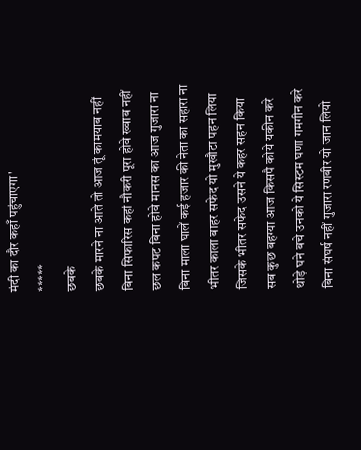मंदी का दौर कहाँ पहुंचाएगा'
*****
छबके
छबके मारने ना आते तो आज तूं कामयाब नहीं
बिना सिफारिस कहां नौकरी पूरा होवे ख्वाब नहीं
छल कपट बिना होवे मानस का आज गुजारा ना
बिना माला घालें कई हजार की नेता का सहारा ना
भीतर काला बाहर सफेद‌ यो मुखौटा पहन लिया
जिसके भीतर सफेद उसने ये कहर सहन किया
सब कुछ बहग्या आज किसपै कोये यकीन करे
थोड़े घने बचे उनको ये सिस्टम घणा गमगीन करे
बिना संघर्ष नहीं गुजारा रणबीर यो जान लियो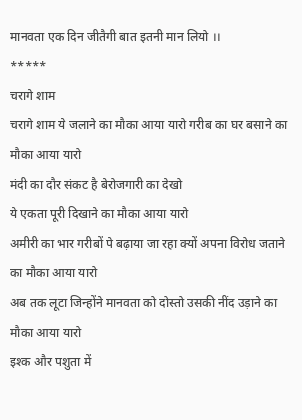मानवता एक दिन जीतैगी बात इतनी मान लियो ।।
*****
चरागे शाम
चरागे शाम ये जलाने का मौका आया यारो गरीब का घर बसाने का मौका आया यारो
मंदी का दौर संकट है बेरोजगारी का देखो
ये एकता पूरी दिखाने का मौका आया यारो
अमीरी का भार गरीबों पे बढ़ाया जा रहा क्यों अपना विरोध जताने का मौका आया यारो
अब तक लूटा जिन्होंने मानवता को दोस्तो उसकी नींद उड़ाने का मौका आया यारो
इश्क और पशुता में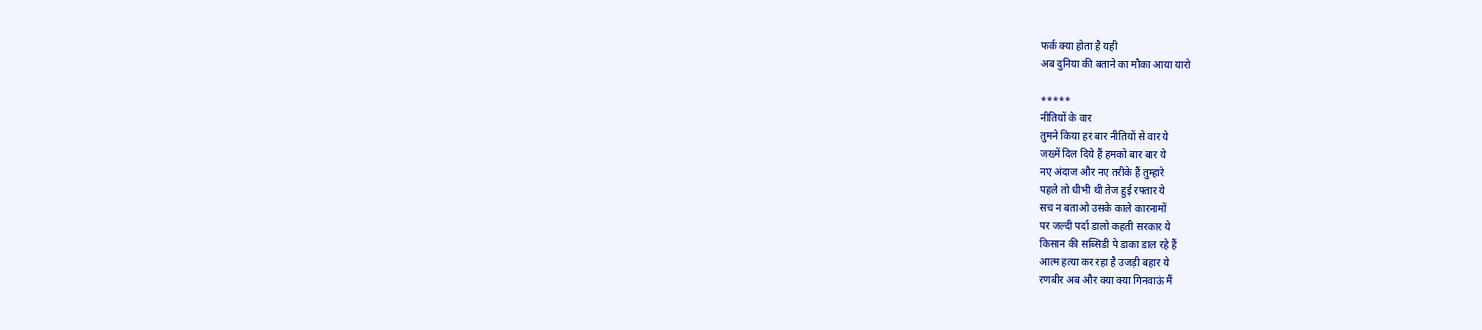फर्क क्या होता है यही
अब दुनिया की बताने का मौका आया यारो

*****
नीतियों के वार
तुमने किया हर बार नीतियों से वार ये
जख्में दिल दिये हैं हमको बार बार ये
नए अंदाज और नए तरीके हैं तुम्हारे
पहले तो धीभी थी तेज हुई रफ्तार ये
सच न बताओ उसके काले कारनामों
पर जल्दी पर्दा डालो कहती सरकार ये
किसान की सब्सिडी पे डाका डाल रहे हैं
आत्म हत्या कर रहा है उजड़ी बहार ये
रणबीर अब और क्या क्या गिनवाऊं मैं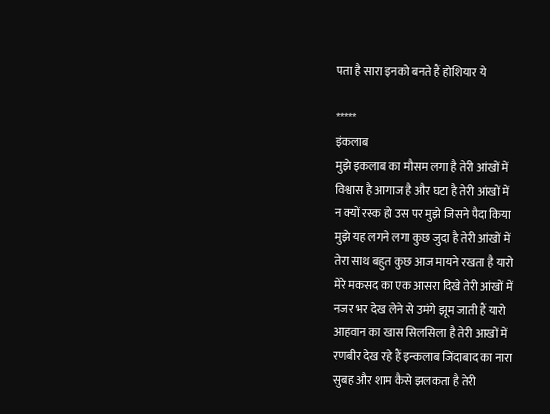पता है सारा इनको बनते हैं होशियार ये

*****
इंकलाब
मुझे इकलाब का मौसम लगा है तेरी आंखों में
विश्वास है आगाज है और घटा है तेरी आंखों में
न क्यों रस्क हो उस पर मुझे जिसने पैदा किया
मुझे यह लगने लगा कुछ जुदा है तेरी आंखों में
तेरा साथ बहुत कुछ आज मायने रखता है यारो
मेरे मकसद का एक आसरा दिखे तेरी आंखों में
नजर भर देख लेने से उमंगे झूम जाती हैं यारो
आहवान का खास सिलसिला है तेरी आखों में
रणबीर देख रहे हैं इन्कलाब जिंदाबाद का नारा
सुबह और शाम कैसे झलकता है तेरी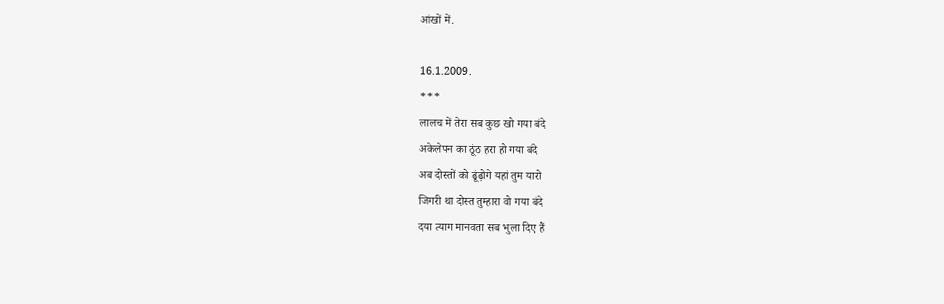आंखों में.

16.1.2009.
***
लालच में तेरा सब कुछ खो गया बंदे
अकेलेपन का ठूंठ हरा हो गया बंदे
अब दोस्तों को ढूंढ़ोगे यहां तुम यारो
जिगरी था दोस्त तुम्हारा वो गया बंदे
दया त्याग मानवता सब भुला दिए हैं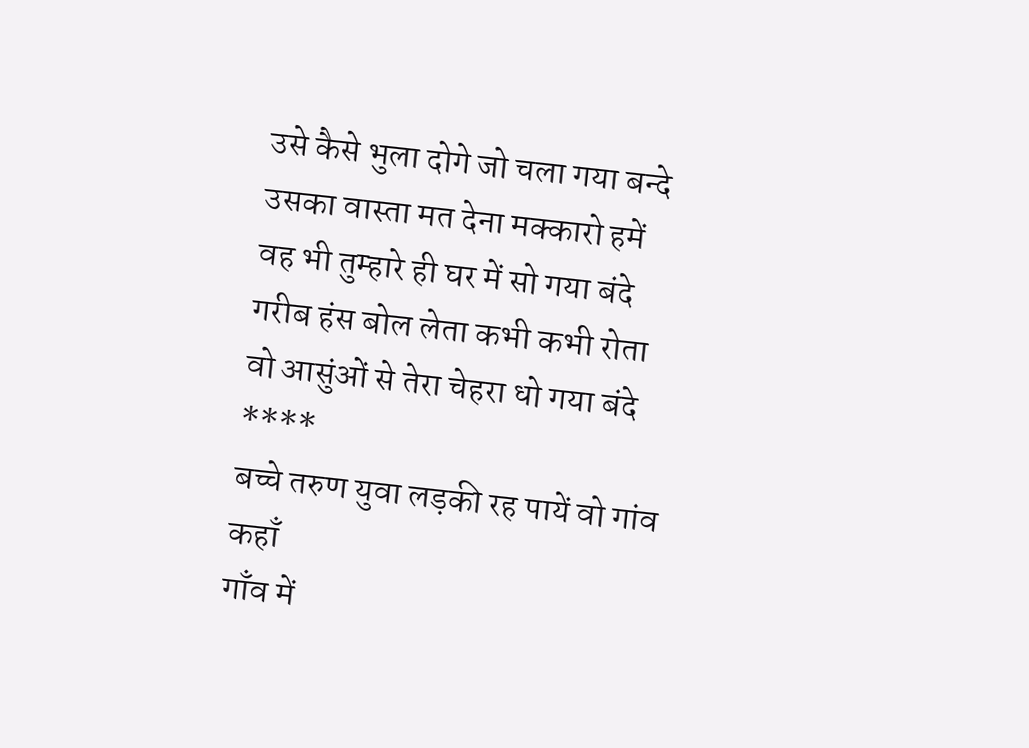उसे कैसे भुला दोगे जो चला गया बन्दे
उसका वास्ता मत देना मक्कारो हमें
वह भी तुम्हारे ही घर में सो गया बंदे
गरीब हंस बोल लेता कभी कभी रोता
वो आसुंओं से तेरा चेहरा धो गया बंदे
****
बच्चे तरुण युवा लड़‌की रह पायें वो गांव कहाँ
गाँव में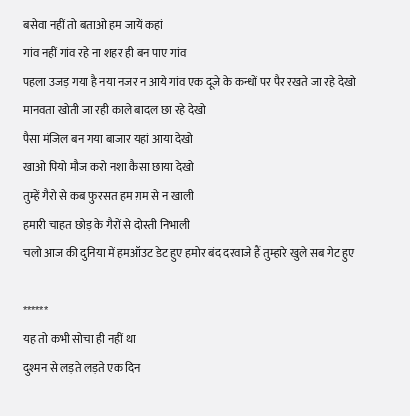बसेवा नहीं तो बताओ हम जायें कहां
गांव नहीं गांव रहे ना शहर ही बन पाए गांव
पहला उजड़ गया है नया नजर न आये गांव एक दूजे के कन्धों पर पैर रखते जा रहे देखो
मानवता खोती जा रही काले बादल छा रहे देखो
पैसा मंजिल बन गया बाजार यहां आया देखो
खाओ पियो मौज करो नशा कैसा छाया देखो
तुम्हें गैरो से कब फुरसत हम ग़म से न खाली
हमारी चाहत छोड़ के गैरों से दोस्ती निभाली
चलो आज की दुनिया में हमऑउट डेट हुए हमोर बंद दरवाजे हैं तुम्हारे खुले सब गेट हुए

******
यह तो कभी सोचा ही नहीं था
दुश्मन से लड़ते लड़ते एक दिन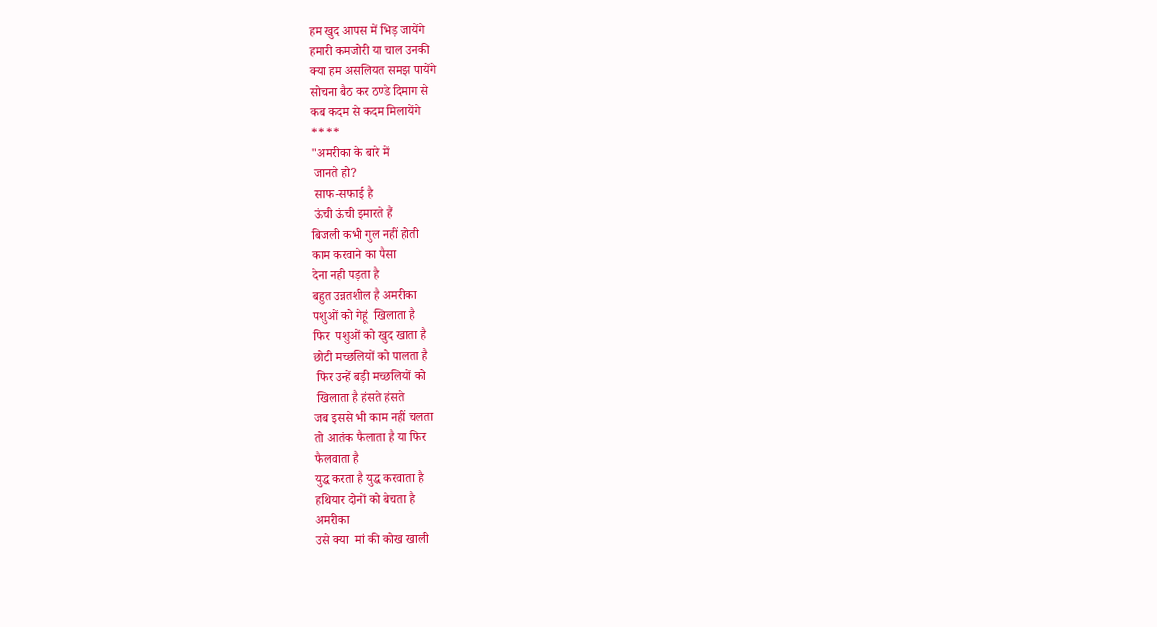हम खुद आपस में भिड़ जायेंगे
हमारी कमजोरी या चाल उनकी
क्या हम असलियत समझ पायेंगे
सोचना बैठ कर ठण्डे दिमाग से
कब कदम से कदम मिलायेंगे
****
"अमरीका के बारे में
 जानते हो?
 साफ-सफाई है
 ऊंची ऊंची इमारते हैं
बिजली कभी गुल नहीं होती
काम करवाने का पैसा
देना नही पड़ता है
बहुत उन्नतशील है अमरीका
पशुओं को गेहूं  खिलाता है
फिर  पशुओं को खुद खाता है
छोटी मच्छलियों को पालता है
 फिर उन्हें बड़ी मच्छलियों को
 खिलाता है हंसते हंसते
जब इससे भी काम नहीं चलता
तो आतंक फैलाता है या फिर
फैलवाता है
युद्ध करता है युद्ध करवाता है
हथियार दोनों को बेचता है
अमरीका
उसे क्या  मां की कोख खाली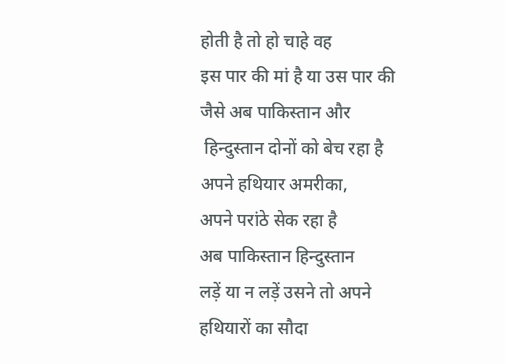होती है तो हो चाहे वह
इस पार की मां है या उस पार की
जैसे अब पाकिस्तान और
 हिन्दुस्तान दोनों को बेच रहा है
अपने हथियार अमरीका,
अपने परांठे सेक रहा है
अब पाकिस्तान हिन्दु‌स्तान
लड़ें या न लड़ें उसने तो अपने
हथियारों का सौदा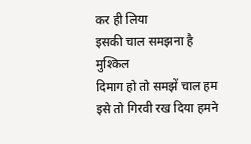कर ही लिया
इसकी चाल समझना है मुश्किल
दिमाग हो तो समझें चाल हम
इसे तो गिरवी रख दिया हमने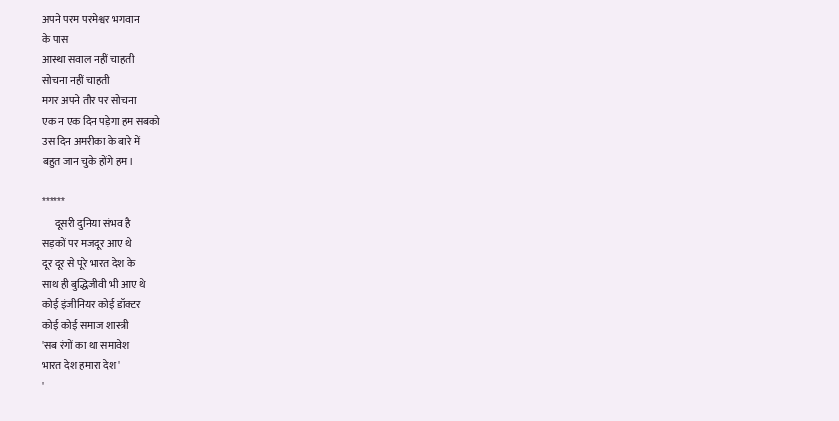अपने परम परमेश्वर भगवान
के पास
आस्था सवाल नहीं चाहती
सोचना नहीं चाहती
मगर अपने तौर पर सोचना
एक न एक दिन पड़ेगा हम सबको
उस दिन अमरीका के बारे में
बहुत जान चुके होंगे हम।

******
      दूसरी दुनिया संभव है
सड़कों पर मजदूर आए थे
दूर दूर से पूरे भारत देश के
साथ ही बुद्धिजीवी भी आए थे
कोई इंजीनियर कोई डॉक्टर
कोई कोई समाज शास्त्री
'सब रंगों का था समावेश
भारत देश हमारा देश '
'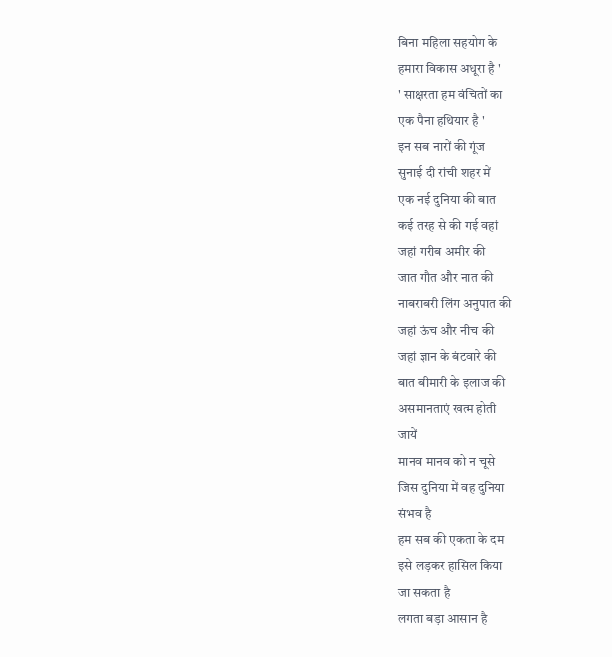बिना महिला सहयोग के
हमारा विकास अधूरा है '
' साक्षरता हम वंचितों का
एक पैना हथियार है '
इन सब नारों की गूंज
सुनाई दी रांची शहर में
एक नई दुनिया की बात
कई तरह से की गई वहां
जहां गरीब अमीर की
जात गौत और नात की
नाबराबरी लिंग अनुपात की
जहां ऊंच और नीच की
जहां ज्ञान के बंटवारे की
बात बीमारी के इलाज की
असमानताएं खत्म होती
जायें
मानव मानव को न चूसे
जिस दुनिया में वह दुनिया
संभव है
हम सब की एकता के दम
इसे लड़कर हासिल किया
जा सकता है
लगता बड़ा आसान है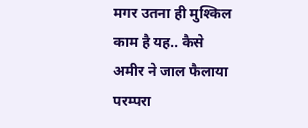मगर उतना ही मुश्किल
काम है यह.. कैसे
अमीर ने जाल फैलाया
परम्परा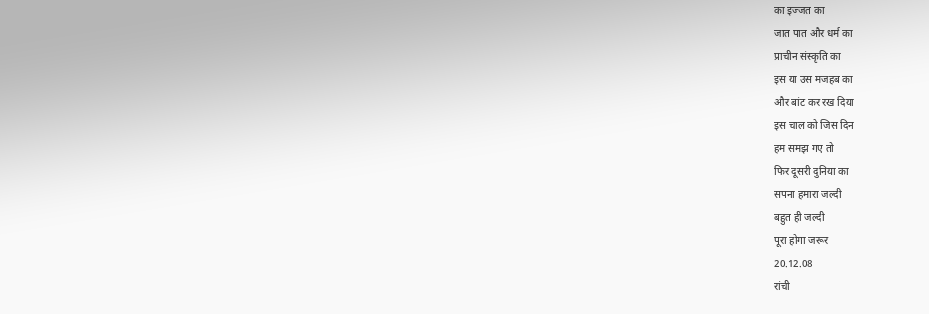का इज्जत का
जात पात और धर्म का
प्राचीन संस्कृति का
इस या उस मजहब का
और बांट कर रख दिया
इस चाल को जिस दिन
हम समझ गए तो
फिर दूसरी दुनिया का
सपना हमारा जल्दी
बहुत ही जल्दी
पूरा होगा जरूर
20.12.08
रांची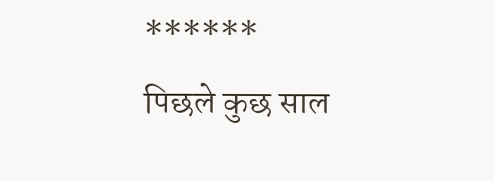******
पिछले कुछ साल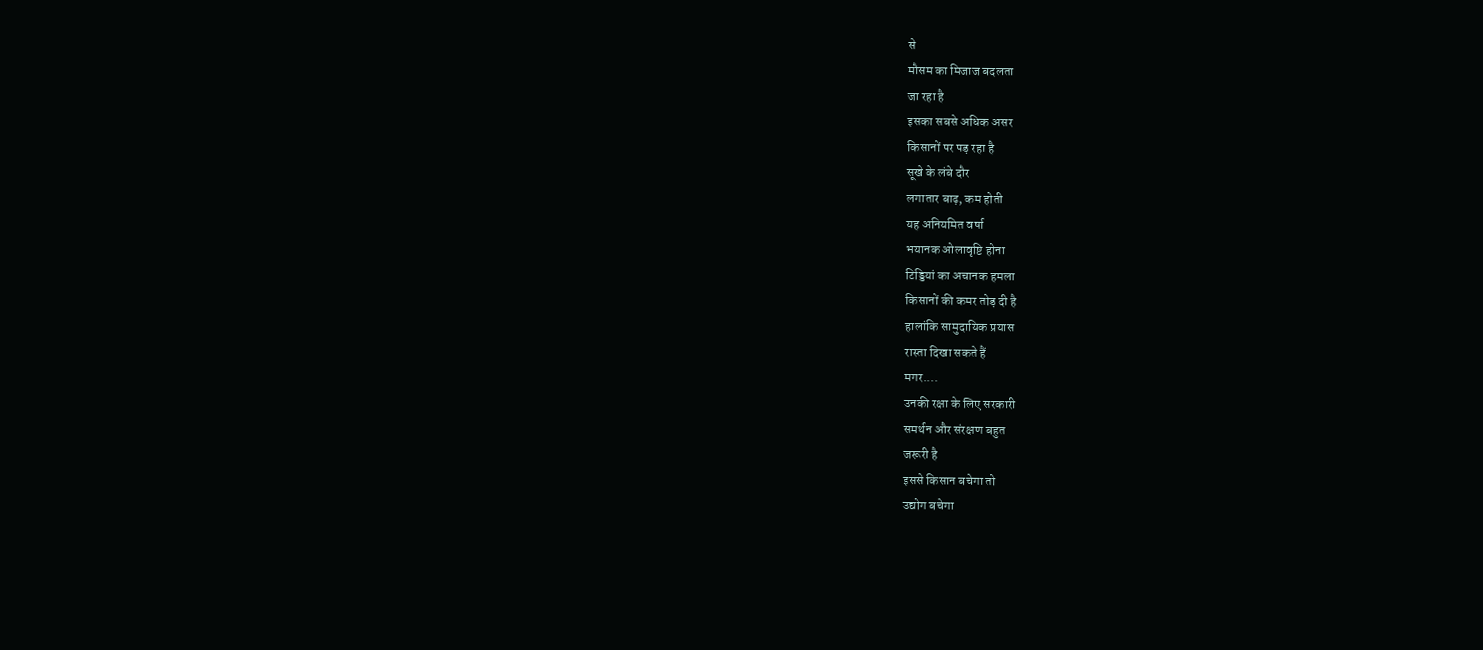से
मौसम का मिजाज बदलता
जा रहा है
इसका सबसे अधिक असर
किसानों पर पड़ रहा है
सूखे के लंबे दौर
लगातार बाढ़, कम होती
यह अनियमित वर्षा
भयानक ओलावृष्टि होना
टिड्डियां का अचानक हमला
किसानों की कमर तोड़ दी है
हालांकि सामुदायिक प्रयास
रास्ता दिखा सकते हैं
मगर....
उनकी रक्षा के लिए सरकारी
समर्थन और संरक्षण बहुत
जरूरी है
इससे किसान बचेगा तो
उद्योग बचेगा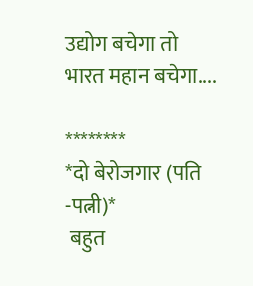उद्योग बचेगा तो
भारत महान बचेगा....

********
*दो बेरोजगार (पति -पत्नी)*
 बहुत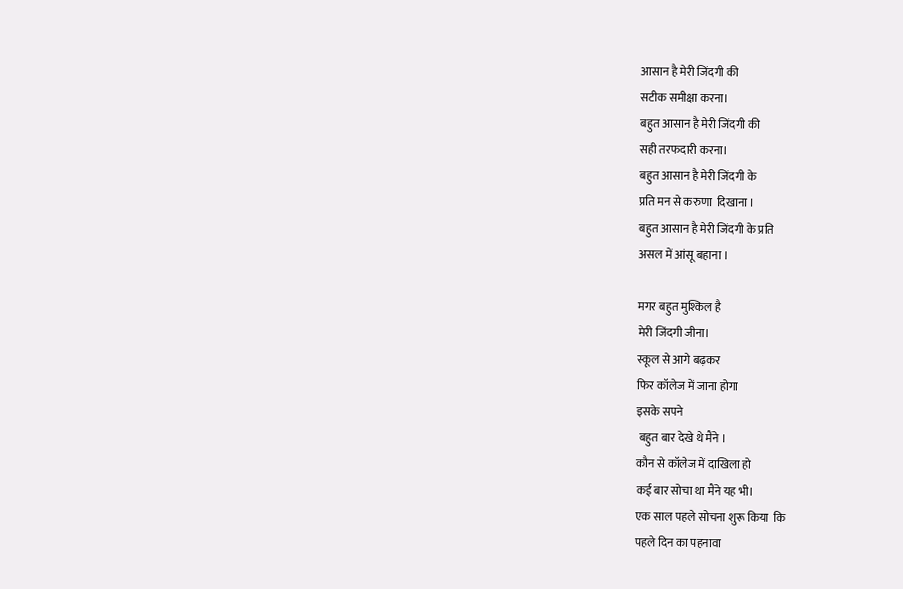आसान है मेरी जिंदगी की
सटीक समीक्षा करना।
बहुत आसान है मेरी जिंदगी की
सही तरफदारी करना।
बहुत आसान है मेरी जिंदगी के
प्रति मन से करुणा  दिखाना ।
बहुत आसान है मेरी जिंदगी के प्रति
असल में आंसू बहाना ।

मगर बहुत मुश्किल है
मेरी जिंदगी जीना।
स्कूल से आगे बढ़कर
फिर कॉलेज में जाना होगा
इसके सपने
 बहुत बार देखे थे मैंने ।
कौन से कॉलेज में दाखिला हो
कई बार सोचा था मैंने यह भी।
एक साल पहले सोचना शुरू किया  कि
पहले दिन का पहनावा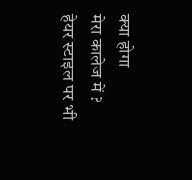क्या होगा
मेरा कालेज में ?
हेयर स्टाइल पर भी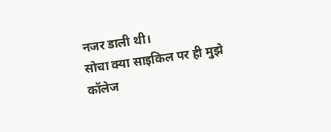नजर डाली थी।
सोचा क्या साइकिल पर ही मुझे
कॉलेज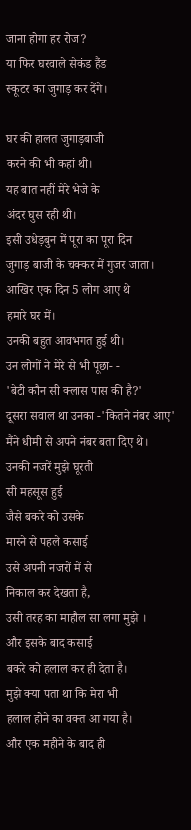जाना होगा हर रोज?
या फिर घरवाले सेकंड हैंड
स्कूटर का जुगाड़ कर देंगे।

घर की हालत जुगाड़बाजी
करने की भी कहां थी।
यह बात नहीं मेरे भेजे के
अंदर घुस रही थी।
इसी उधेड़बुन में पूरा का पूरा दिन
जुगाड़ बाजी के चक्कर में गुजर जाता।
आखिर एक दिन 5 लोग आए थे
हमारे घर में।
उनकी बहुत आवभगत हुई थी।
उन लोगों ने मेरे से भी पूछा- -
'बेटी कौन सी क्लास पास की है?'
दूसरा सवाल था उनका -'कितने नंबर आए'
मैंने धीमी से अपने नंबर बता दिए थे।
उनकी नजरें मुझे घूरती
सी महसूस हुई
जैसे बकरे को उसके
मारने से पहले कसाई
उसे अपनी नजरों में से
निकाल कर देखता है,
उसी तरह का माहौल सा लगा मुझे ।
और इसके बाद कसाई
बकरे को हलाल कर ही देता है।
मुझे क्या पता था कि मेरा भी
हलाल होने का वक्त आ गया है।
और एक महीने के बाद ही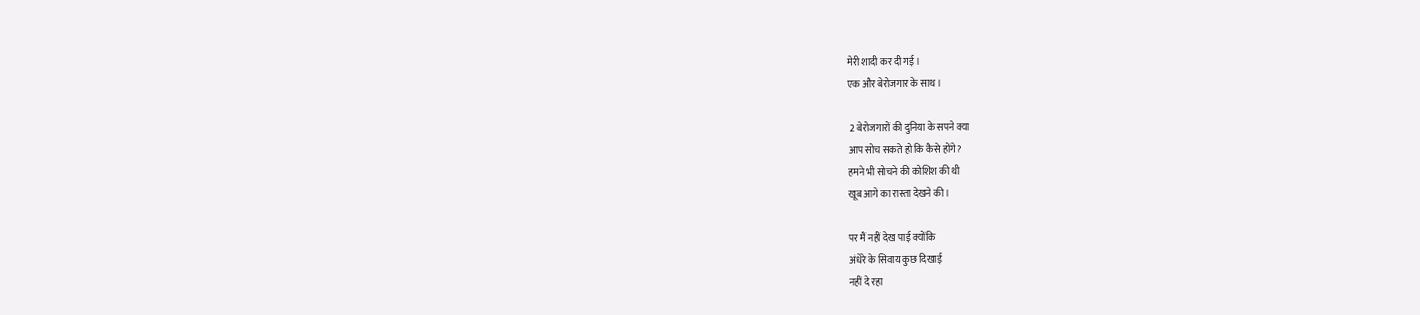मेरी शादी कर दी गई ।
एक और बेरोजगार के साथ ।

 2 बेरोजगारों की दुनिया के सपने क्या
आप सोच सकते हो कि कैसे होंगे?
हमने भी सोचने की कोशिश की थी
खूब आगे का रास्ता देखने की।

पर मैं नहीं देख पाई क्योंकि
अंधेरे के सिवाय कुछ दिखाई
नहीं दे रहा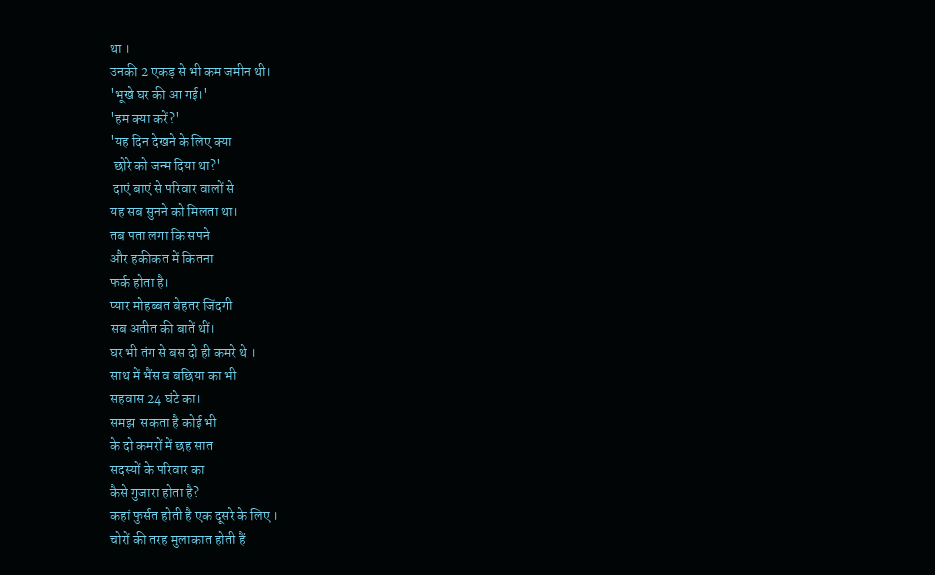था ।
उनकी 2 एकड़ से भी कम जमीन थी।
'भूखे घर की आ गई।'
'हम क्या करें?'
'यह दिन देखने के लिए क्या
 छोरे को जन्म दिया था?'
 दाएं बाएं से परिवार वालों से
यह सब सुनने को मिलता था।
तब पता लगा कि सपने
और हकीकत में कितना
फर्क होता है।
प्यार मोहब्बत बेहतर जिंदगी
सब अतीत की बातें थीं।
घर भी तंग से बस दो ही कमरे थे ।
साथ में भैंस व बछिया का भी
सहवास 24 घंटे का।
समझ  सकता है कोई भी
के दो कमरों में छह सात
सदस्यों के परिवार का
कैसे गुजारा होता है?
कहां फुर्सत होती है एक दूसरे के लिए ।
चोरों की तरह मुलाकात होती हैं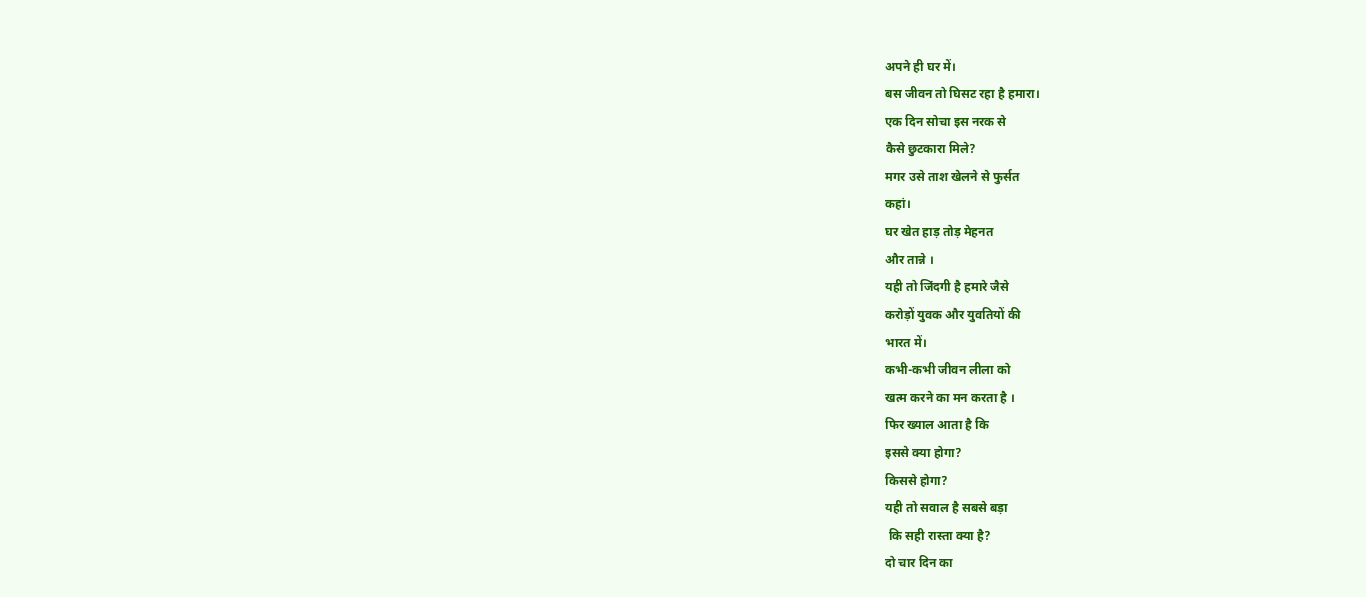अपने ही घर में।
बस जीवन तो घिसट रहा है हमारा।
एक दिन सोचा इस नरक से
कैसे छुटकारा मिले?
मगर उसे ताश खेलने से फुर्सत
कहां।
घर खेत हाड़ तोड़ मेहनत
और तान्ने ।
यही तो जिंदगी है हमारे जैसे
करोड़ों युवक और युवतियों की
भारत में।
कभी-कभी जीवन लीला को
खत्म करने का मन करता है ।
फिर ख्याल आता है कि
इससे क्या होगा?
किससे होगा?
यही तो सवाल है सबसे बड़ा
 कि सही रास्ता क्या है?
दो चार दिन का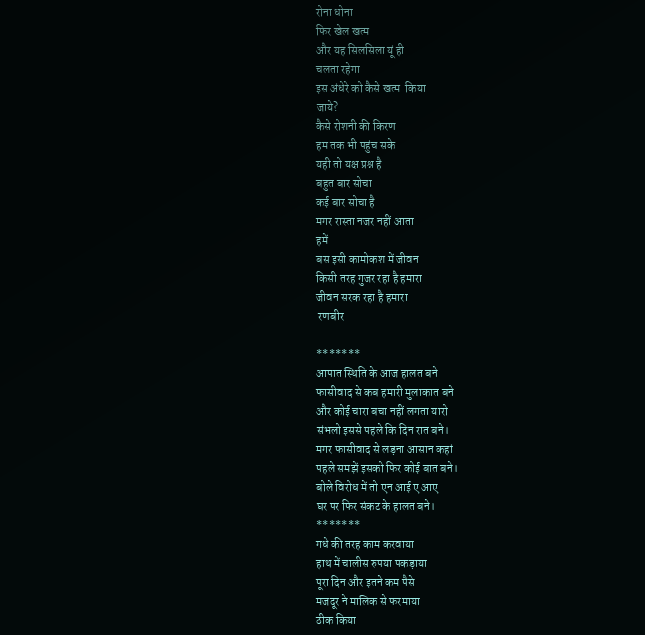रोना धोना
फिर खेल खत्म
और यह सिलसिला यूं ही
चलता रहेगा
इस अंधेरे को कैसे खत्म  किया
जाये?
कैसे रोशनी की किरण
हम तक भी पहुंच सके
यही तो यक्ष प्रश्न है
बहुत बार सोचा
कई बार सोचा है
मगर रास्ता नजर नहीं आता
हमें
बस इसी कामोकश में जीवन
किसी तरह गुजर रहा है हमारा
जीवन सरक रहा है हमारा
 रणबीर

*******
आपात स्थिति के आज हालत बने
फासीवाद से कब हमारी मुलाकात बने
और कोई चारा बचा नहीं लगता यारो
संभलो इससे पहले कि दिन रात बने।
मगर फासीवाद से लड़ना आसान कहां
पहले समझें इसको फिर कोई बात बने।
बोले विरोध में तो एन आई ए आए
घर पर फिर संकट के हालत बने।
*******
गधे की तरह काम करवाया
हाथ में चालीस रुपया पकड़ाया
पूरा दिन और इतने कम पैसे
मजदूर ने मालिक से फरमाया
ठीक किया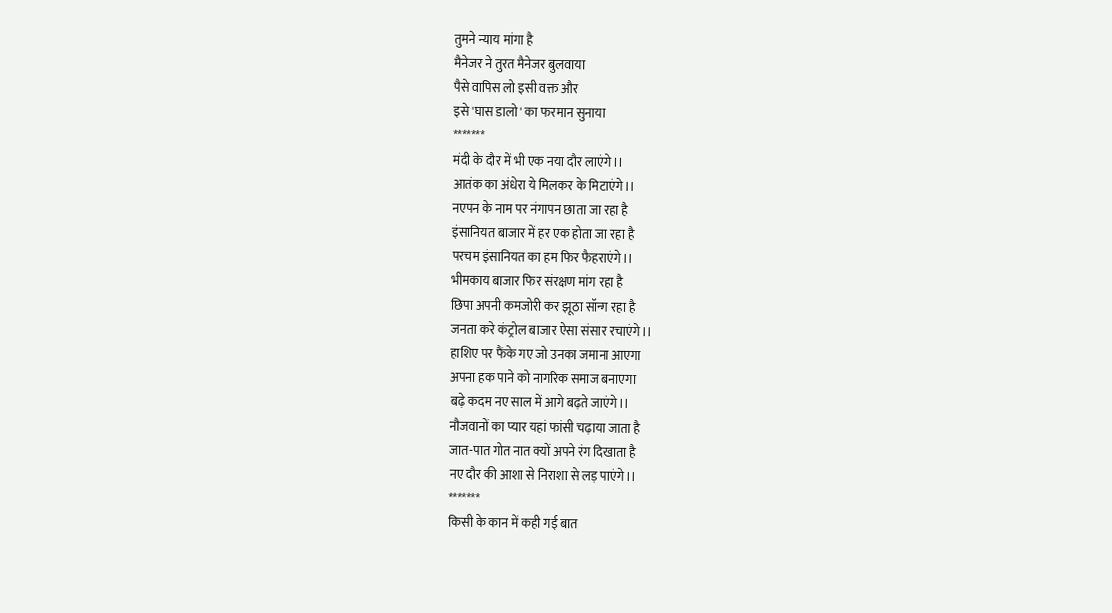तुमने न्याय मांगा है
मैनेजर ने तुरत मैनेजर बुलवाया
पैसे वापिस लो इसी वक्त और
इसे 'घास डालो' का फरमान सुनाया
*******
मंदी के दौर में भी एक नया दौर लाएंगे।।
आतंक का अंधेरा ये मिलकर के मिटाएंगे।।
नएपन के नाम पर नंगापन छाता जा रहा है
इंसानियत बाजार में हर एक होता जा रहा है
परचम इंसानियत का हम फिर फैहराएंगे।।
भीमकाय बाजार फिर संरक्षण मांग रहा है
छिपा अपनी कमजोरी कर झूठा सॉन्ग रहा है
जनता करे कंट्रोल बाजार ऐसा संसार रचाएंगे।।
हाशिए पर फैंके गए जो उनका जमाना आएगा
अपना हक पाने को नागरिक समाज बनाएगा
बढ़े कदम नए साल में आगे बढ़ते जाएंगे।।
नौजवानों का प्यार यहां फांसी चढ़ाया जाता है
जात-पात गोत नात क्यों अपने रंग दिखाता है
नए दौर की आशा से निराशा से लड़ पाएंगे।।
*******
किसी के कान में कही गई बात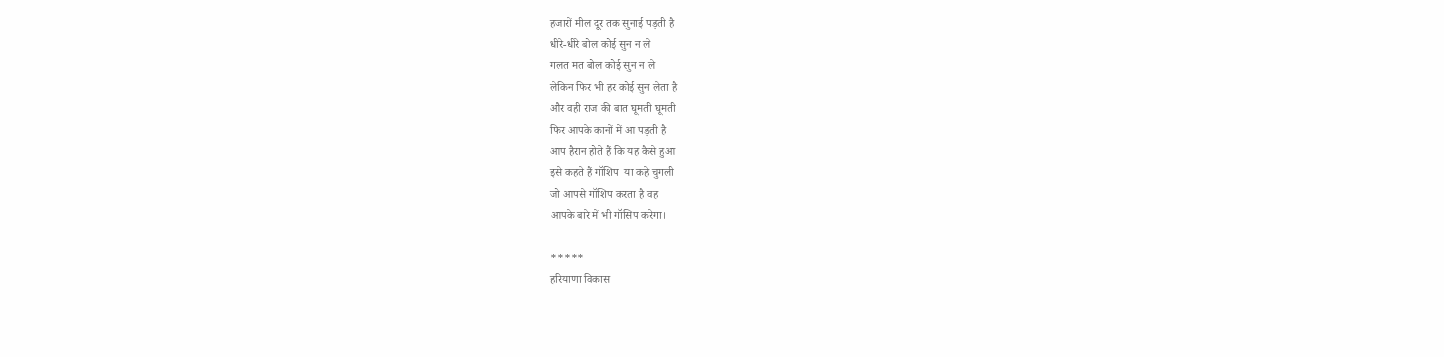हजारों मील दूर तक सुनाई पड़ती है
धीरे-धीरे बोल कोई सुन न ले
गलत मत बोल कोई सुन न ले
लेकिन फिर भी हर कोई सुन लेता है
और वही राज की बात घूमती घूमती
फिर आपके कानों में आ पड़ती है
आप हैरान होते हैं कि यह कैसे हुआ
इसे कहते हैं गॉशिप  या कहे चुगली
जो आपसे गॉशिप करता है वह
आपके बारे में भी गॉसिप करेगा।

*****
हरियाणा विकास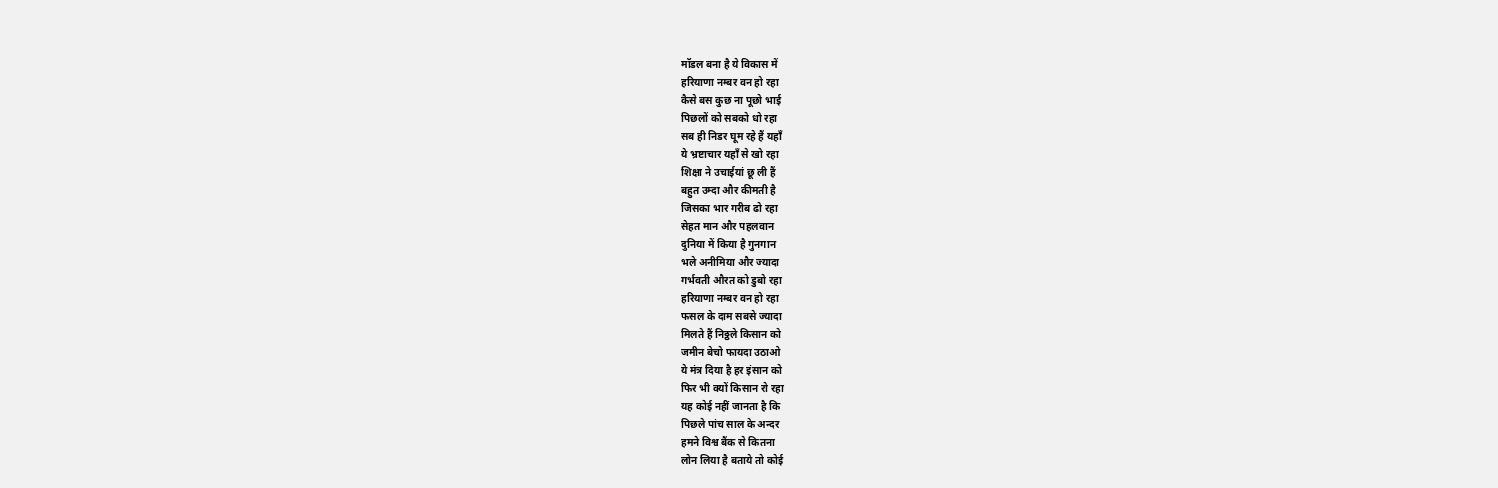मॉडल बना है ये विकास में
हरियाणा नम्बर वन हो रहा
कैसे बस कुछ ना पूछो भाई
पिछलों को सबको धो रहा
सब ही निडर घूम रहे हैं यहाँ
ये भ्रष्टाचार यहाँ से खो रहा
शिक्षा ने उचाईयां छू ली हैं
बहुत उम्दा और कीमती है
जिसका भार गरीब ढो रहा
सेहत मान और पहलवान
दुनिया में किया है गुनगान
भले अनीमिया और ज्यादा
गर्भवती औरत को डुबो रहा
हरियाणा नम्बर वन हो रहा
फसल के दाम सबसे ज्यादा
मिलते हैं निठ्ठले किसान को
जमीन बेचो फायदा उठाओ
ये मंत्र दिया है हर इंसान को
फिर भी क्यों किसान रो रहा
यह कोई नहीं जानता है कि
पिछले पांच साल के अन्दर
हमने विश्व बैंक से कितना
लोन लिया है बताये तो कोई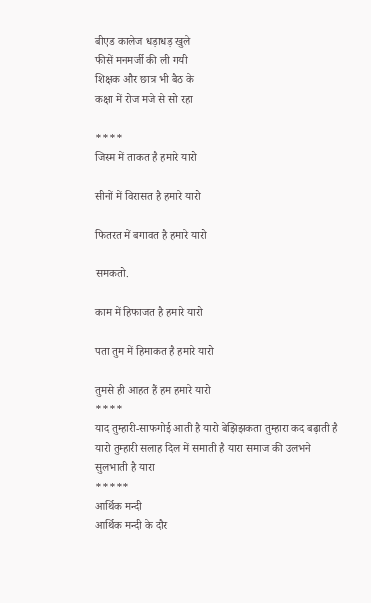बीएड कालेज धड़ाधड़ खुले
फीसें मनमर्जी की ली गयी
शिक्षक और छात्र भी बैठ के
कक्षा में रोज मजे से सो रहा

****
जिस्म में ताकत है हमारे यारो

सीनों में विरासत है हमारे यारो

फितरत में बगावत है हमारे यारो

समकतो.

काम में हिफाजत है हमारे यारो

पता तुम में हिमाकत है हमारे यारो

तुमसे ही आहत हैं हम हमारे यारो
****
याद तुम्हारी-साफगोई आती है यारो बेझिझकता तुम्हारा कद बढ़ाती है यारो तुम्हारी सलाह दिल में समाती है यारा समाज की उलभने सुलभाती है यारा
*****
आर्थिक मन्दी
आर्थिक मन्दी के दौर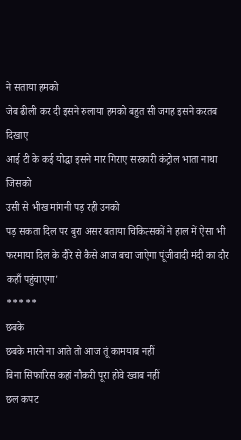ने सताया हमको
जेब ढीली कर दी इसने रुलाया हमको बहुत सी जगह इसने करतब दिखाए
आई टी के कई योद्धा इसने मार गिराए सरकारी कंट्रोल भाता नाथा जिसको
उसी से भीख मांगनी पड़ रही उनको
पड़ सकता दिल पर बुरा असर बताया चिकित्सकों ने हाल में ऐसा भी फरमाया दिल के दौरे से कैसे आज बचा जाऐगा पूंजीवादी मंदी का दौर कहाँ पहुंचाएगा'
*****
छबके
छबके मारने ना आते तो आज तूं कामयाब नहीं
बिना सिफारिस कहां नौकरी पूरा होवे ख्वाब नहीं
छल कपट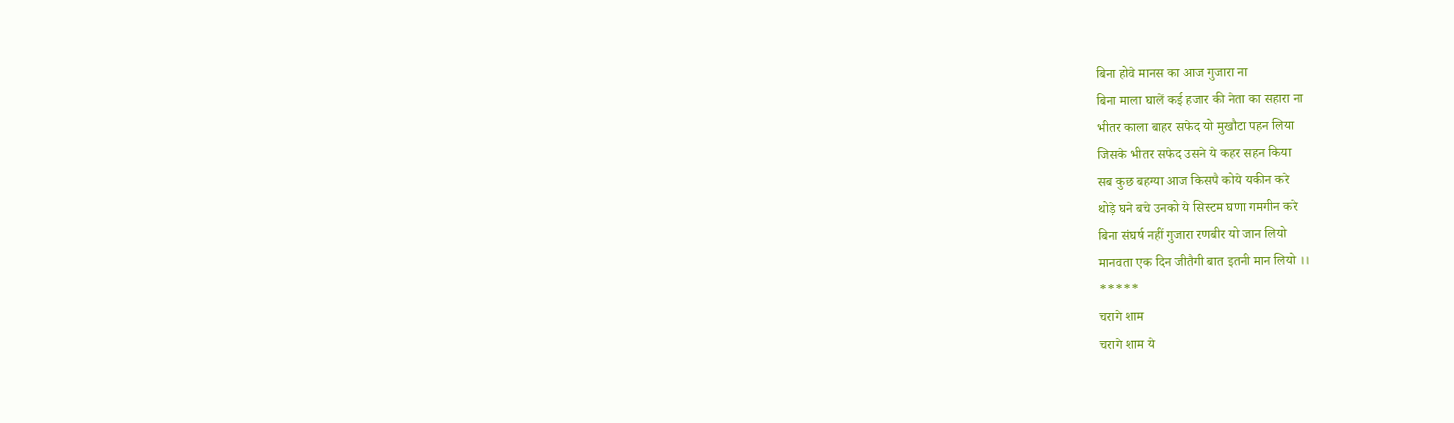बिना होवे मानस का आज गुजारा ना
बिना माला घालें कई हजार की नेता का सहारा ना
भीतर काला बाहर सफेद‌ यो मुखौटा पहन लिया
जिसके भीतर सफेद उसने ये कहर सहन किया
सब कुछ बहग्या आज किसपै कोये यकीन करे
थोड़े घने बचे उनको ये सिस्टम घणा गमगीन करे
बिना संघर्ष नहीं गुजारा रणबीर यो जान लियो
मानवता एक दिन जीतैगी बात इतनी मान लियो ।।
*****
चरागे शाम
चरागे शाम ये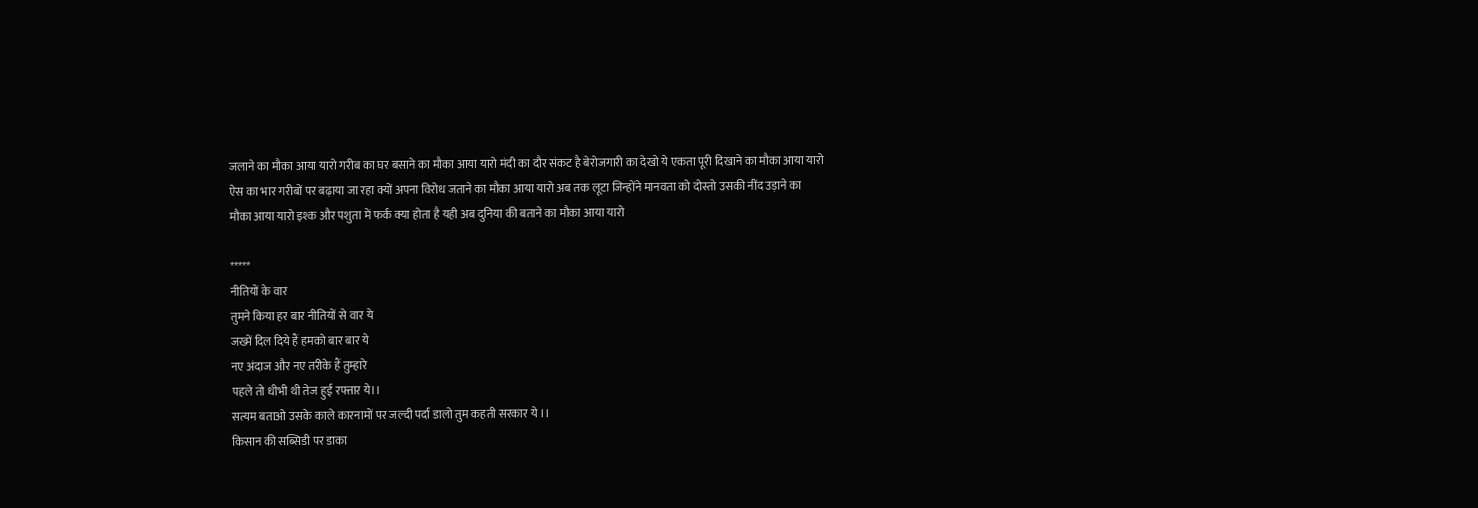जलाने का मौका आया यारो गरीब का घर बसाने का मौका आया यारो मंदी का दौर संकट है बेरोजगारी का देखो ये एकता पूरी दिखाने का मौका आया यारो
ऐस का भार गरीबों पर बढ़ाया जा रहा क्यों अपना विरोध जताने का मौका आया यारो अब तक लूटा जिन्होंने मानवता को दोस्तो उसकी नींद उड़ाने का मौका आया यारो इश्क और पशुता में फर्क क्या होता है यही अब दुनिया की बताने का मौका आया यारो

*****
नीतियों के वार
तुमने किया हर बार नीतियों से वार ये
जख्में दिल दिये हैं हमको बार बार ये
नए अंदाज और नए तरीके हैं तुम्हारे
पहले तो धीभी थी तेज हुई रफ्तार ये।।
सत्यम बताओ उसके काले कारनामों पर जल्दी पर्दा डालो तुम कहती सरकार ये ।।
किसान की सब्सिडी पर डाका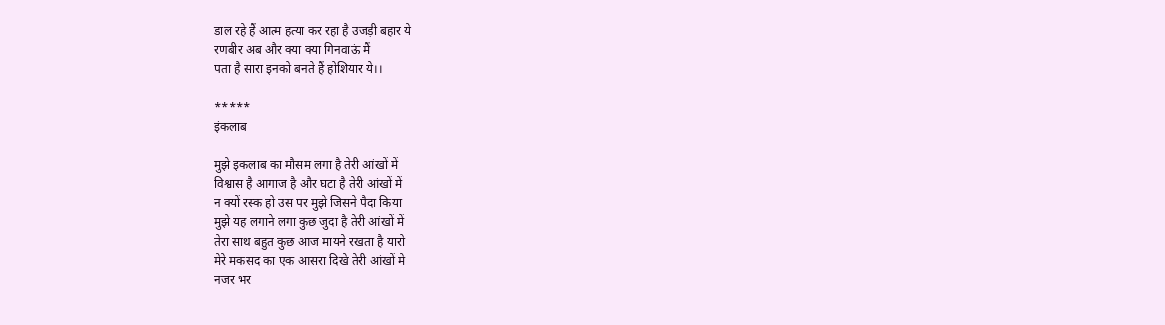डाल रहे हैं आत्म हत्या कर रहा है उजड़ी बहार ये
रणबीर अब और क्या क्या गिनवाऊं मैं
पता है सारा इनको बनते हैं होशियार ये।।

*****
इंकलाब

मुझे इकलाब का मौसम लगा है तेरी आंखों में
विश्वास है आगाज है और घटा है तेरी आंखों में
न क्यों रस्क हो उस पर मुझे जिसने पैदा किया
मुझे यह लगाने लगा कुछ जुदा है तेरी आंखों में
तेरा साथ बहुत कुछ आज मायने रखता है यारो
मेरे मकसद का एक आसरा दिखे तेरी आंखों मे
नजर भर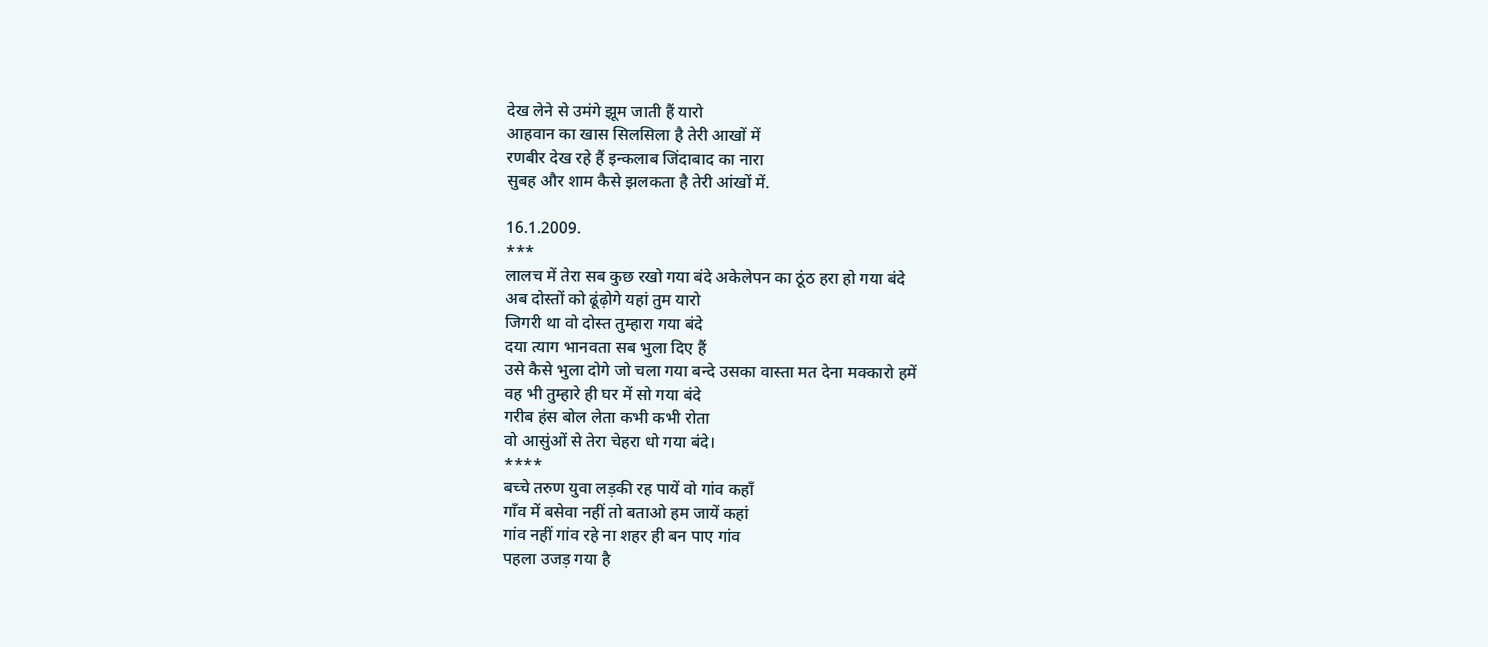देख लेने से उमंगे झूम जाती हैं यारो
आहवान का खास सिलसिला है तेरी आखों में
रणबीर देख रहे हैं इन्कलाब जिंदाबाद का नारा
सुबह और शाम कैसे झलकता है तेरी आंखों में.

16.1.2009.
***
लालच में तेरा सब कुछ रखो गया बंदे अकेलेपन का ठूंठ हरा हो गया बंदे
अब दोस्तों को ढूंढ़ोगे यहां तुम यारो
जिगरी था वो दोस्त तुम्हारा गया बंदे
दया त्याग भानवता सब भुला दिए हैं
उसे कैसे भुला दोगे जो चला गया बन्दे उसका वास्ता मत देना मक्कारो हमें
वह भी तुम्हारे ही घर में सो गया बंदे
गरीब हंस बोल लेता कभी कभी रोता
वो आसुंओं से तेरा चेहरा धो गया बंदे।
****
बच्चे तरुण युवा लड़‌की रह पायें वो गांव कहाँ
गाँव में बसेवा नहीं तो बताओ हम जायें कहां
गांव नहीं गांव रहे ना शहर ही बन पाए गांव
पहला उजड़ गया है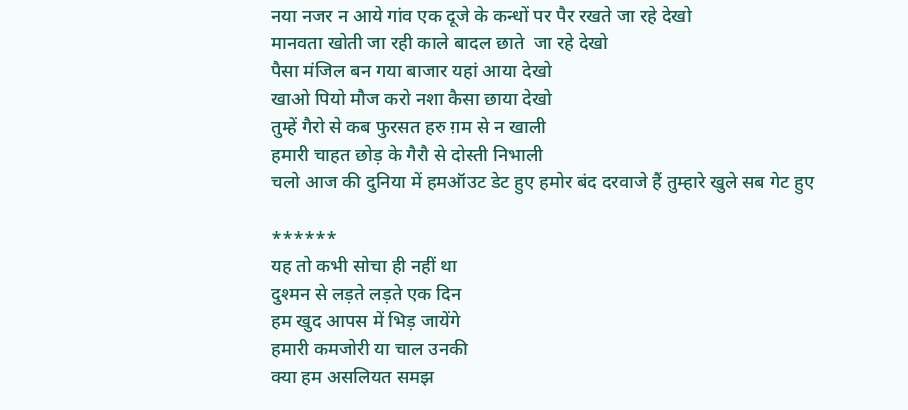नया नजर न आये गांव एक दूजे के कन्धों पर पैर रखते जा रहे देखो
मानवता खोती जा रही काले बादल छाते  जा रहे देखो
पैसा मंजिल बन गया बाजार यहां आया देखो
खाओ पियो मौज करो नशा कैसा छाया देखो
तुम्हें गैरो से कब फुरसत हरु ग़म से न खाली
हमारी चाहत छोड़ के गैरौ से दोस्ती निभाली
चलो आज की दुनिया में हमऑउट डेट हुए हमोर बंद दरवाजे हैं तुम्हारे खुले सब गेट हुए

******
यह तो कभी सोचा ही नहीं था
दुश्मन से लड़ते लड़ते एक दिन
हम खुद आपस में भिड़ जायेंगे
हमारी कमजोरी या चाल उनकी
क्या हम असलियत समझ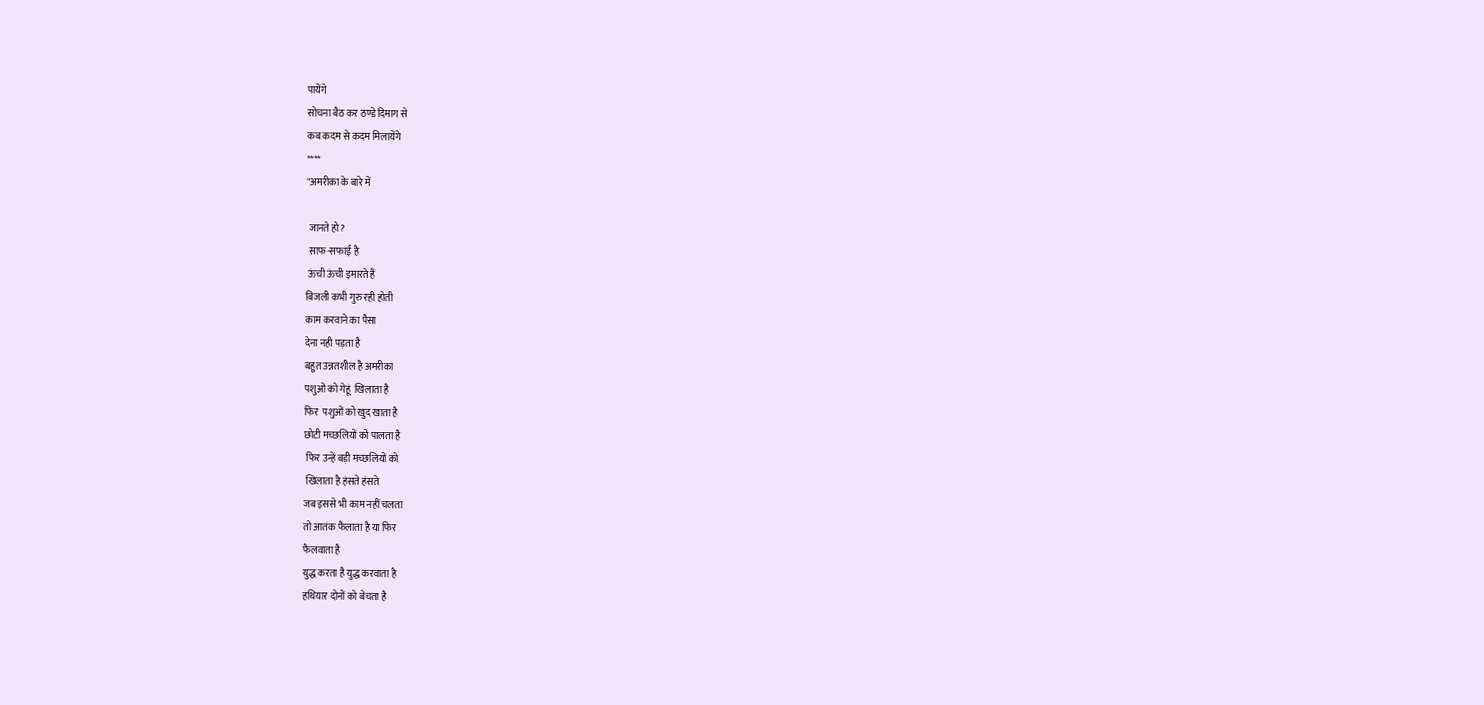पायेंगे
सोचना बैठ कर ठण्डे दिमाग से
कब कदम से कदम मिलायेंगे
****
"अमरीका के बारे में

 जानते हो?
 साफ-सफाई है
 ऊंची ऊंची इमारते हैं
बिजली कभी गुरु रही होती
काम करवाने का पैसा
देना नही पड़ता है
बहुत उन्नतशील है अमरीका
पशुओं को गेहूं  खिलाता है
फिर  पशुओं को खुद खाता है
छोटी मच्छलियों को पालता है
 फिर उन्हें बड़ी मच्छलियों को
 खिलाता है हंसते हंसते
जब इससे भी काम नहीं चलता
तो आतंक फैलाता है या फिर
फैलवाता है
युद्ध करता है युद्ध करवाता है
हथियार दोनों को बेचता है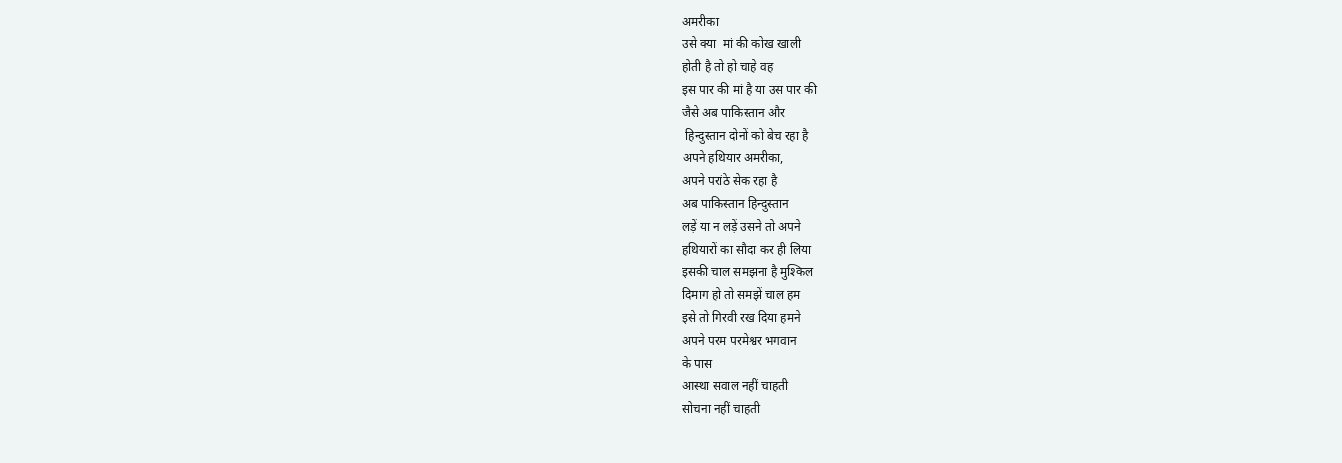अमरीका
उसे क्या  मां की कोख खाली
होती है तो हो चाहे वह
इस पार की मां है या उस पार की
जैसे अब पाकिस्तान और
 हिन्दुस्तान दोनों को बेच रहा है
अपने हथियार अमरीका,
अपने परांठे सेक रहा है
अब पाकिस्तान हिन्दु‌स्तान
लड़ें या न लड़ें उसने तो अपने
हथियारों का सौदा कर ही लिया
इसकी चाल समझना है मुश्किल
दिमाग हो तो समझें चाल हम
इसे तो गिरवी रख दिया हमने
अपने परम परमेश्वर भगवान
के पास
आस्था सवाल नहीं चाहती
सोचना नहीं चाहती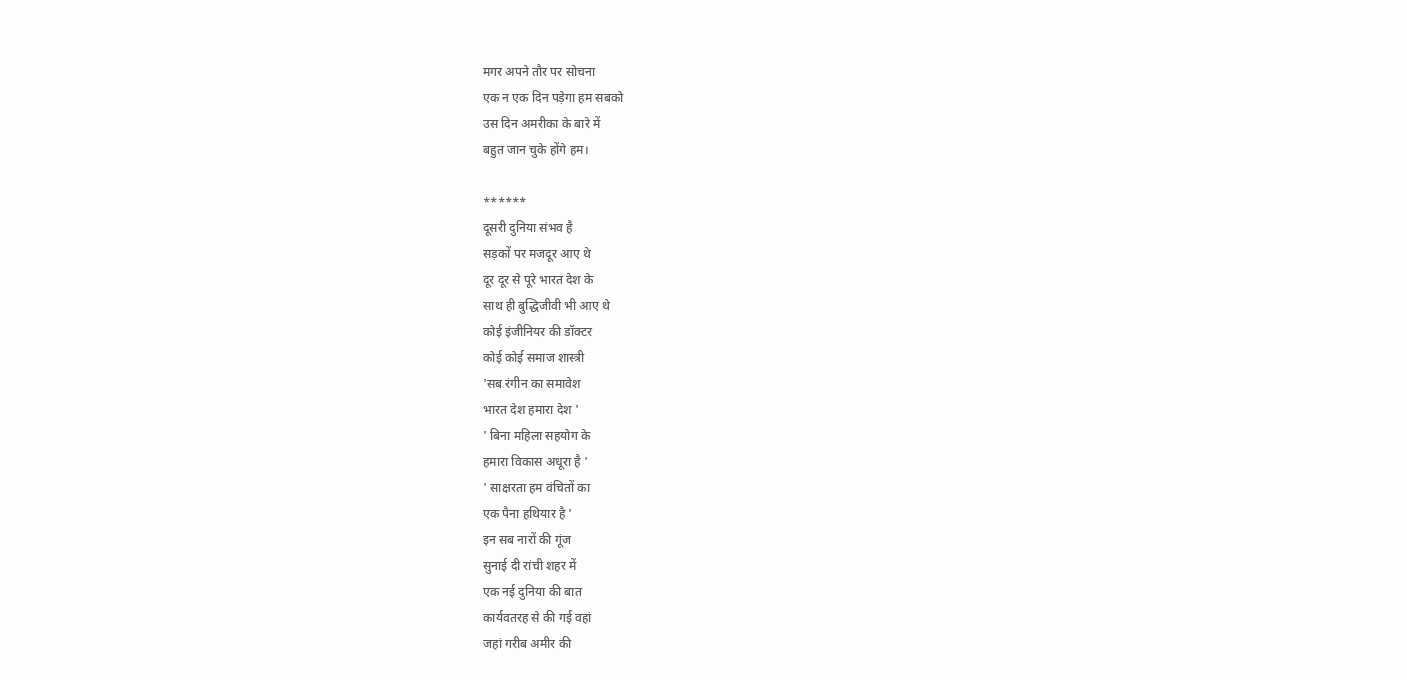मगर अपने तौर पर सोचना
एक न एक दिन पड़ेगा हम सबको
उस दिन अमरीका के बारे में
बहुत जान चुके होंगे हम।

******
दूसरी दुनिया संभव है
सड़कों पर मजदूर आए थे
दूर दूर से पूरे भारत देश के
साथ ही बुद्धिजीवी भी आए थे
कोई इंजीनियर की डॉक्टर
कोई कोई समाज शास्त्री
'सब रंगीन का समावेश
भारत देश हमारा देश '
' बिना महिला सहयोग के
हमारा विकास अधूरा है '
' साक्षरता हम वंचितों का
एक पैना हथियार है '
इन सब नारों की गूंज
सुनाई दी रांची शहर में
एक नई दुनिया की बात
कार्यवतरह से की गई वहां
जहां गरीब अमीर की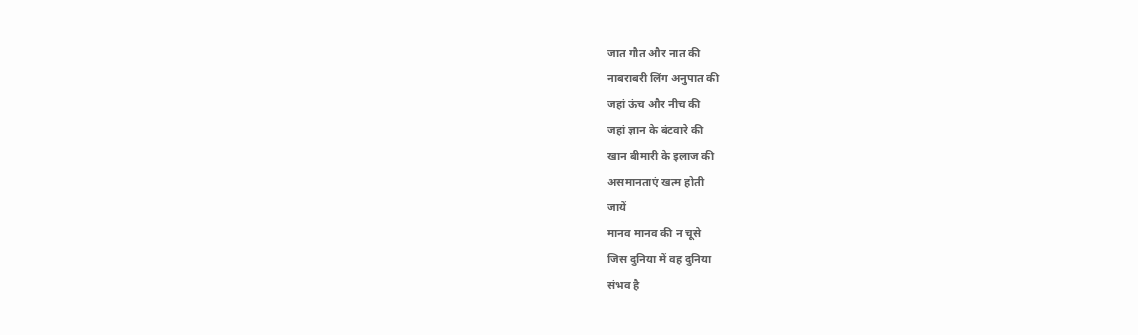जात गौत और नात की
नाबराबरी लिंग अनुपात की
जहां ऊंच और नीच की
जहां ज्ञान के बंटवारे की
खान बीमारी के इलाज की
असमानताएं खत्म होती
जायें
मानव मानव की न चूसे
जिस दुनिया में वह दुनिया
संभव है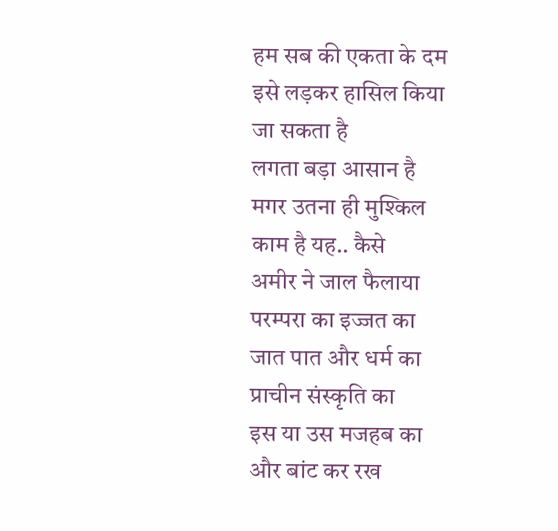हम सब की एकता के दम
इसे लड़कर हासिल किया
जा सकता है
लगता बड़ा आसान है
मगर उतना ही मुश्किल
काम है यह.. कैसे
अमीर ने जाल फैलाया
परम्परा का इज्जत का
जात पात और धर्म का
प्राचीन संस्कृति का
इस या उस मजहब का
और बांट कर रख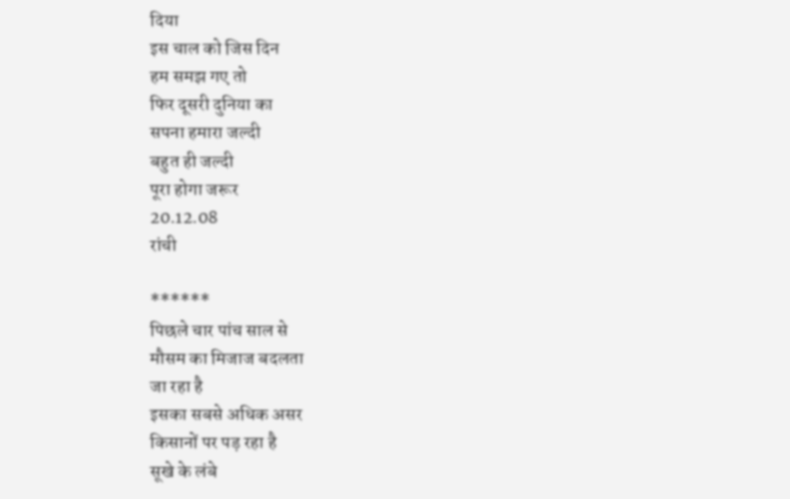दिया
इस चाल को जिस दिन
हम समझ गए तो
फिर दूसरी दुनिया का
सपना हमारा जल्दी
बहुत ही जल्दी
पूरा होगा जरूर
20.12.08
रांची

******
पिछले चार पांच साल से
मौसम का मिजाज बदलता
जा रहा है
इसका सबसे अधिक असर
किसानों पर पड़ रहा है
सूखे के लंबे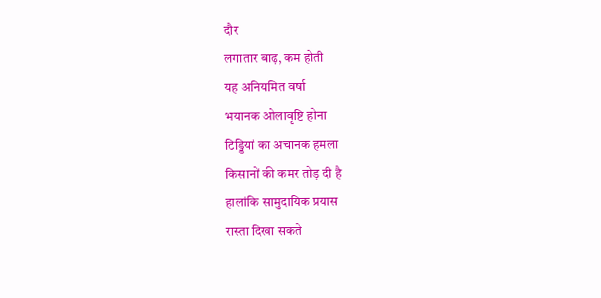दौर
लगातार बाढ़, कम होती
यह अनियमित वर्षा
भयानक ओलावृष्टि होना
टिड्डियां का अचानक हमला
किसानों की कमर तोड़ दी है
हालांकि सामुदायिक प्रयास
रास्ता दिखा सकते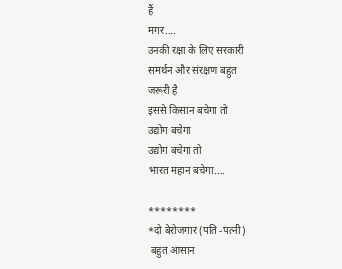हैं
मगर....
उनकी रक्षा के लिए सरकारी
समर्थन और संरक्षण बहुत
जरूरी है
इससे किसान बचेगा तो
उद्योग बचेगा
उद्योग बचेगा तो
भारत महान बचेगा....

********
*दो बेरोजगार (पति -पत्नी)
 बहुत आसान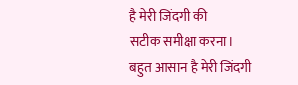है मेरी जिंदगी की
सटीक समीक्षा करना।
बहुत आसान है मेरी जिंदगी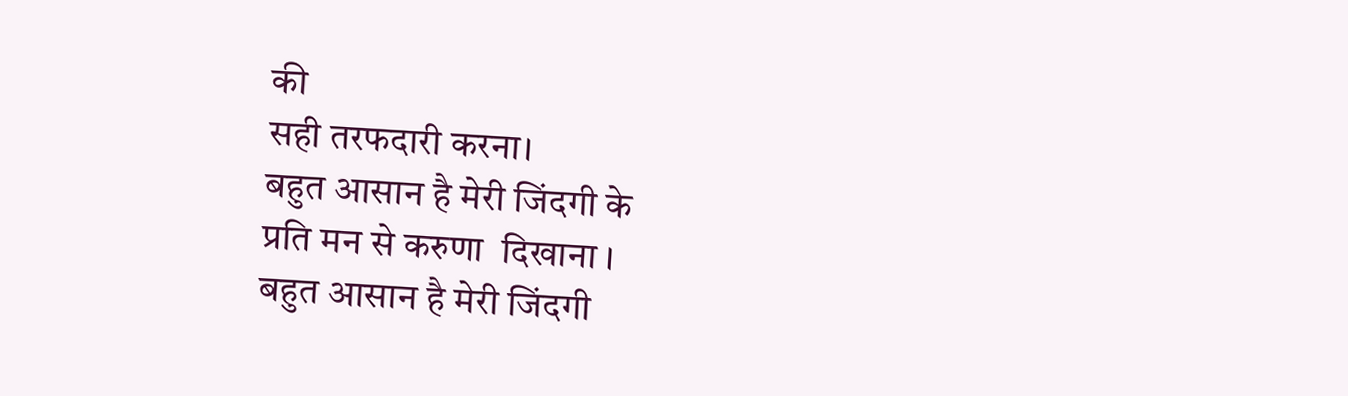की
सही तरफदारी करना।
बहुत आसान है मेरी जिंदगी के
प्रति मन से करुणा  दिखाना ।
बहुत आसान है मेरी जिंदगी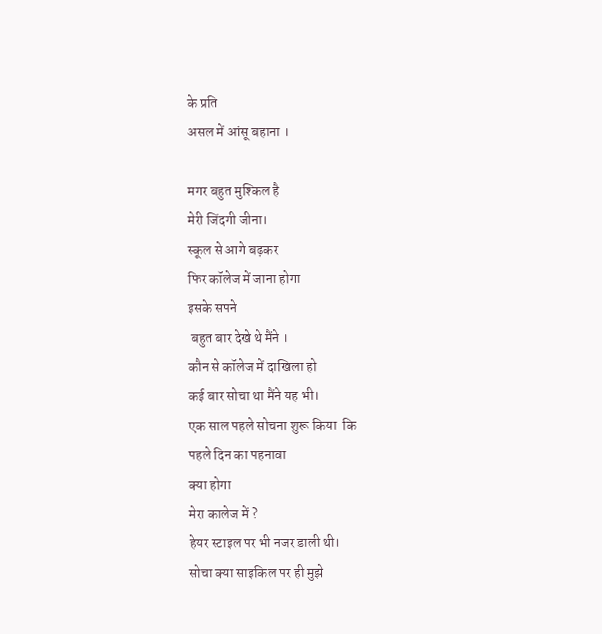के प्रति
असल में आंसू बहाना ।

मगर बहुत मुश्किल है
मेरी जिंदगी जीना।
स्कूल से आगे बढ़कर
फिर कॉलेज में जाना होगा
इसके सपने
 बहुत बार देखे थे मैंने ।
कौन से कॉलेज में दाखिला हो
कई बार सोचा था मैंने यह भी।
एक साल पहले सोचना शुरू किया  कि
पहले दिन का पहनावा
क्या होगा
मेरा कालेज में ?
हेयर स्टाइल पर भी नजर डाली थी।
सोचा क्या साइकिल पर ही मुझे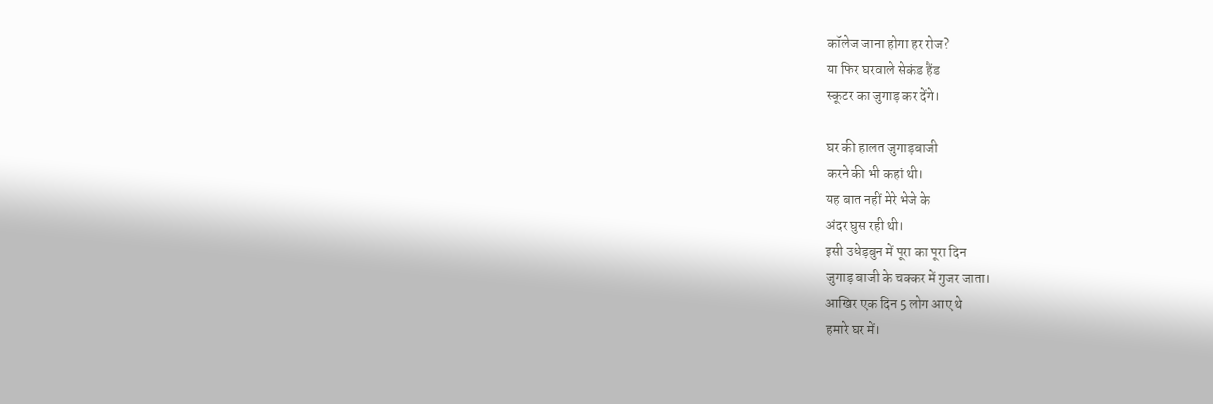कॉलेज जाना होगा हर रोज?
या फिर घरवाले सेकंड हैंड
स्कूटर का जुगाड़ कर देंगे।

घर की हालत जुगाड़बाजी
करने की भी कहां थी।
यह बात नहीं मेरे भेजे के
अंदर घुस रही थी।
इसी उधेड़बुन में पूरा का पूरा दिन
जुगाड़ बाजी के चक्कर में गुजर जाता।
आखिर एक दिन 5 लोग आए थे
हमारे घर में।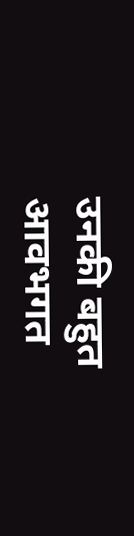उनकी बहुत आवभगत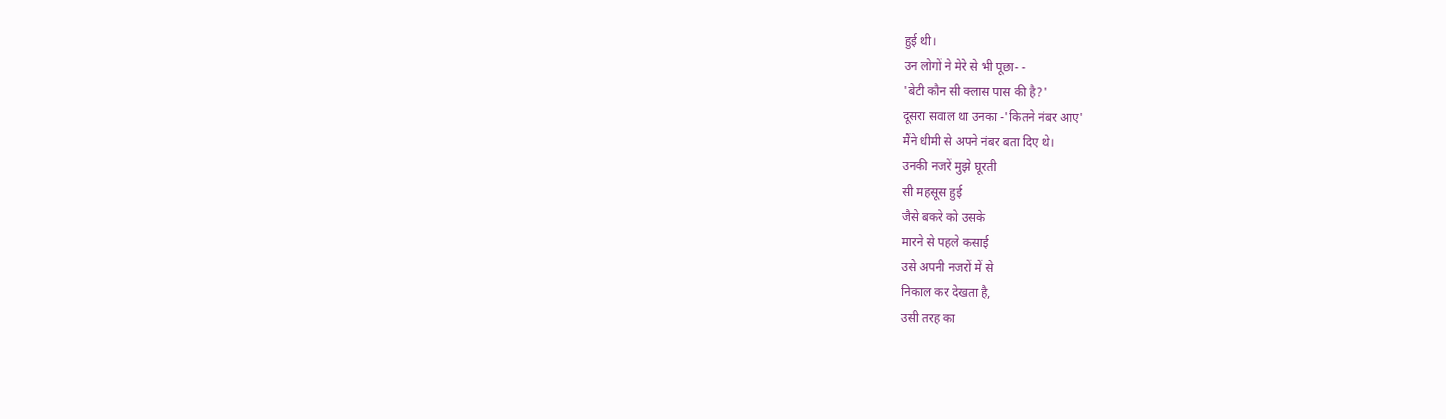हुई थी।
उन लोगों ने मेरे से भी पूछा- -
'बेटी कौन सी क्लास पास की है?'
दूसरा सवाल था उनका -'कितने नंबर आए'
मैंने धीमी से अपने नंबर बता दिए थे।
उनकी नजरें मुझे घूरती
सी महसूस हुई
जैसे बकरे को उसके
मारने से पहले कसाई
उसे अपनी नजरों में से
निकाल कर देखता है,
उसी तरह का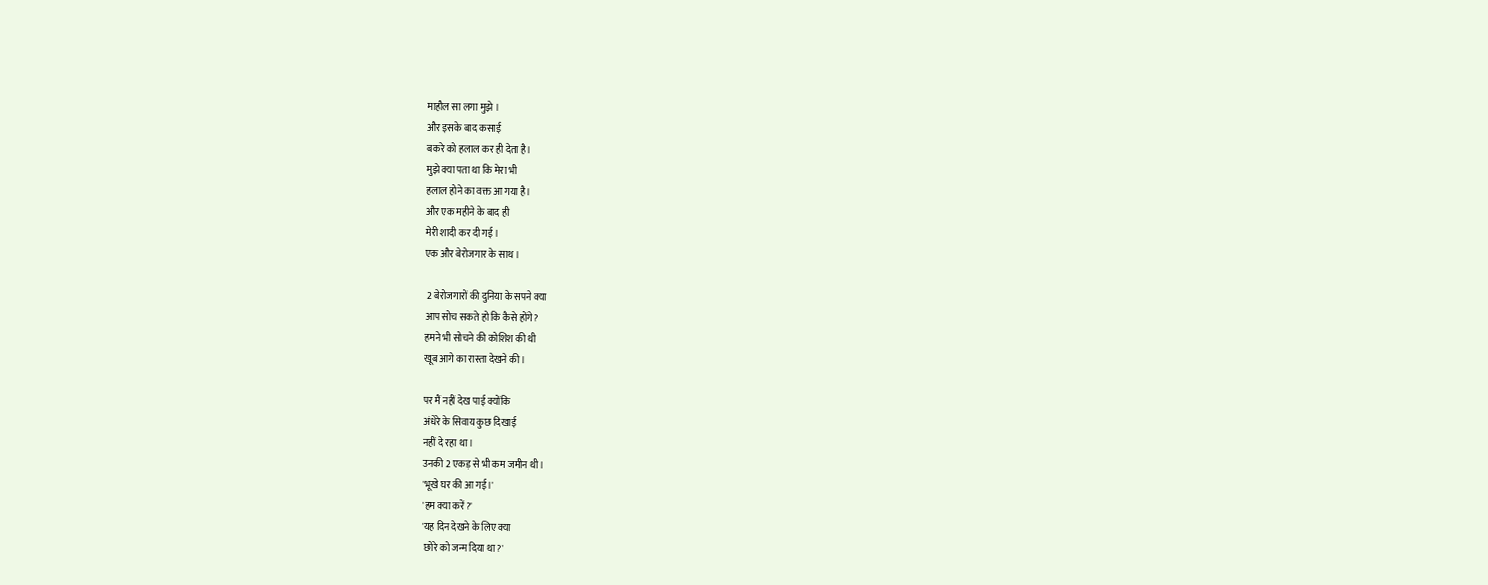माहौल सा लगा मुझे ।
और इसके बाद कसाई
बकरे को हलाल कर ही देता है।
मुझे क्या पता था कि मेरा भी
हलाल होने का वक्त आ गया है।
और एक महीने के बाद ही
मेरी शादी कर दी गई ।
एक और बेरोजगार के साथ ।

 2 बेरोजगारों की दुनिया के सपने क्या
आप सोच सकते हो कि कैसे होंगे?
हमने भी सोचने की कोशिश की थी
खूब आगे का रास्ता देखने की।

पर मैं नहीं देख पाई क्योंकि
अंधेरे के सिवाय कुछ दिखाई
नहीं दे रहा था ।
उनकी 2 एकड़ से भी कम जमीन थी।
'भूखे घर की आ गई।'
'हम क्या करें?'
'यह दिन देखने के लिए क्या
 छोरे को जन्म दिया था?'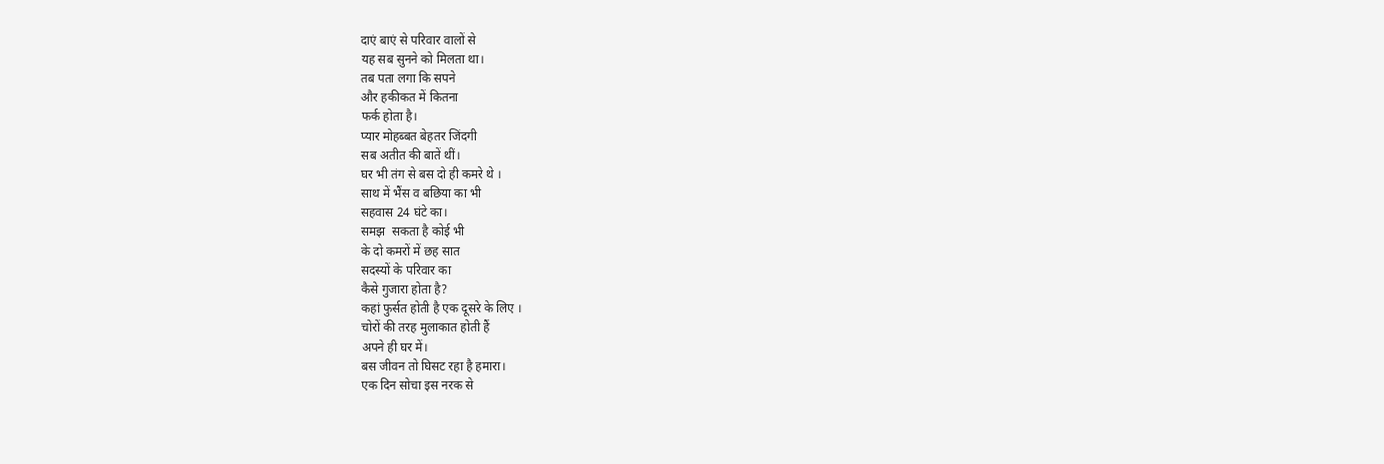दाएं बाएं से परिवार वालों से
यह सब सुनने को मिलता था।
तब पता लगा कि सपने
और हकीकत में कितना
फर्क होता है।
प्यार मोहब्बत बेहतर जिंदगी
सब अतीत की बातें थीं।
घर भी तंग से बस दो ही कमरे थे ।
साथ में भैंस व बछिया का भी
सहवास 24 घंटे का।
समझ  सकता है कोई भी
के दो कमरों में छह सात
सदस्यों के परिवार का
कैसे गुजारा होता है?
कहां फुर्सत होती है एक दूसरे के लिए ।
चोरों की तरह मुलाकात होती हैं
अपने ही घर में।
बस जीवन तो घिसट रहा है हमारा।
एक दिन सोचा इस नरक से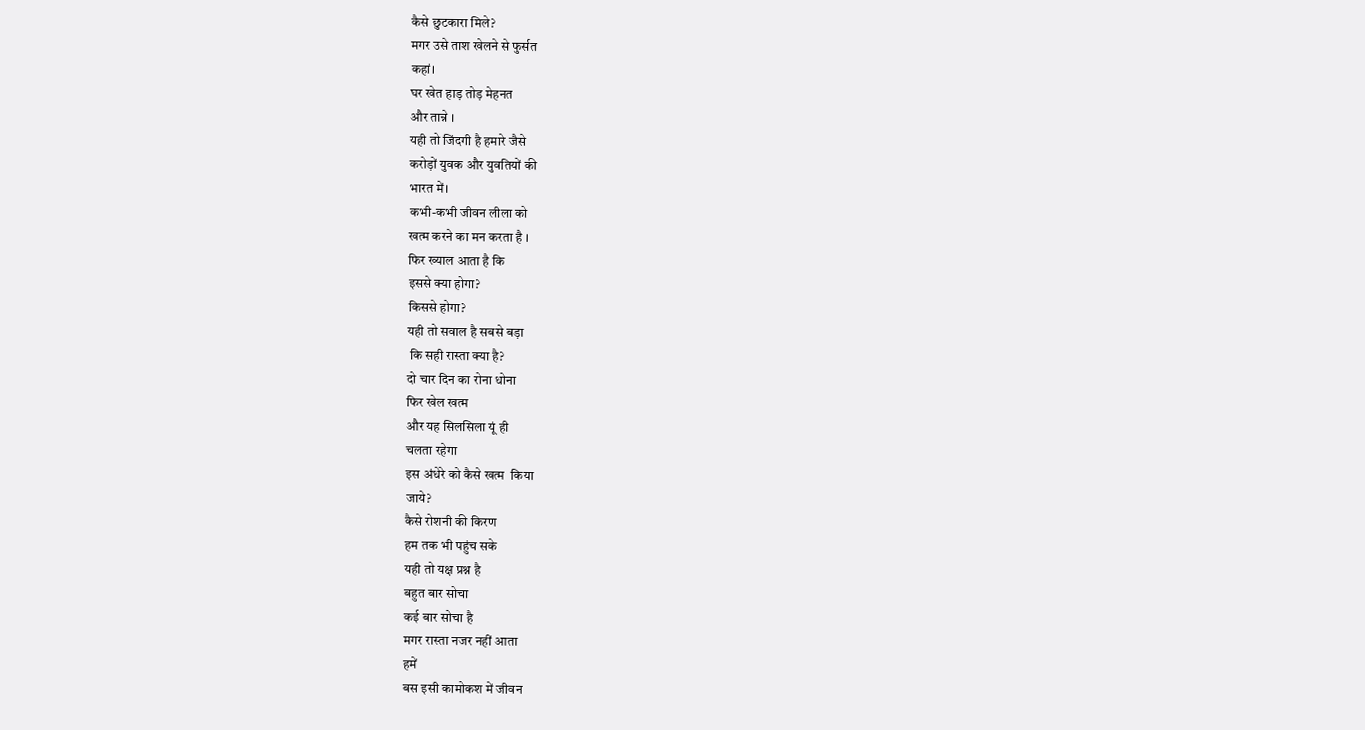कैसे छुटकारा मिले?
मगर उसे ताश खेलने से फुर्सत
कहां।
घर खेत हाड़ तोड़ मेहनत
और तान्ने ।
यही तो जिंदगी है हमारे जैसे
करोड़ों युवक और युवतियों की
भारत में।
कभी-कभी जीवन लीला को
खत्म करने का मन करता है ।
फिर ख्याल आता है कि
इससे क्या होगा?
किससे होगा?
यही तो सवाल है सबसे बड़ा
 कि सही रास्ता क्या है?
दो चार दिन का रोना धोना
फिर खेल खत्म
और यह सिलसिला यूं ही
चलता रहेगा
इस अंधेरे को कैसे खत्म  किया
जाये?
कैसे रोशनी की किरण
हम तक भी पहुंच सके
यही तो यक्ष प्रश्न है
बहुत बार सोचा
कई बार सोचा है
मगर रास्ता नजर नहीं आता
हमें
बस इसी कामोकश में जीवन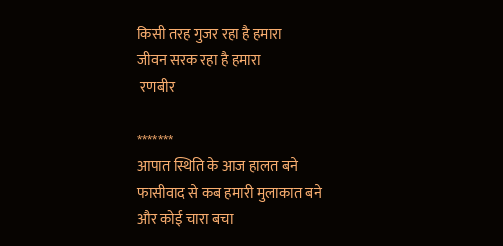किसी तरह गुजर रहा है हमारा
जीवन सरक रहा है हमारा
 रणबीर

*******
आपात स्थिति के आज हालत बने
फासीवाद से कब हमारी मुलाकात बने
और कोई चारा बचा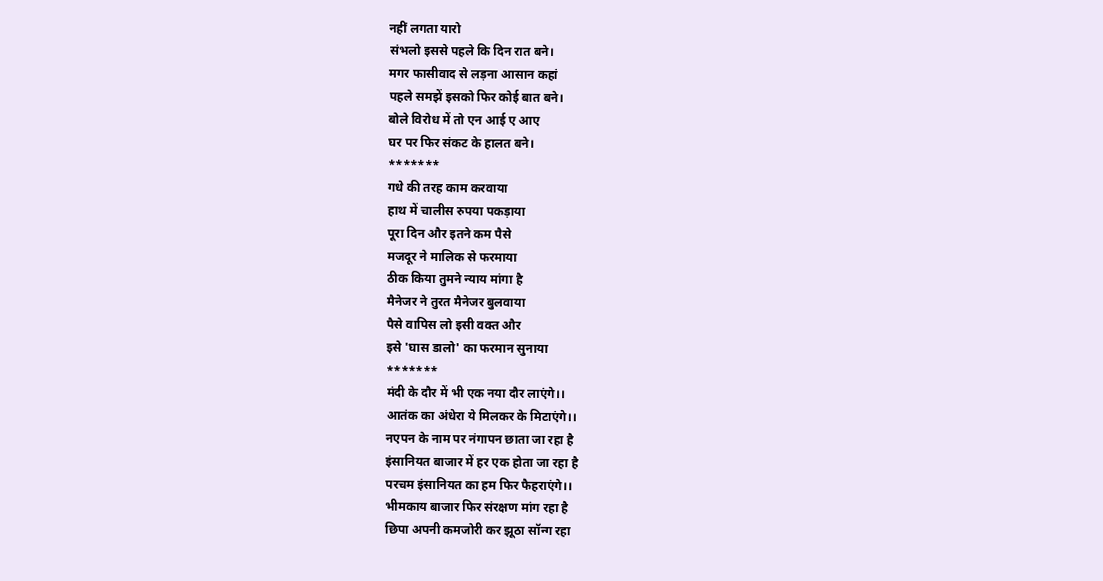नहीं लगता यारो
संभलो इससे पहले कि दिन रात बने।
मगर फासीवाद से लड़ना आसान कहां
पहले समझें इसको फिर कोई बात बने।
बोले विरोध में तो एन आई ए आए
घर पर फिर संकट के हालत बने।
*******
गधे की तरह काम करवाया
हाथ में चालीस रुपया पकड़ाया
पूरा दिन और इतने कम पैसे
मजदूर ने मालिक से फरमाया
ठीक किया तुमने न्याय मांगा है
मैनेजर ने तुरत मैनेजर बुलवाया
पैसे वापिस लो इसी वक्त और
इसे 'घास डालो' का फरमान सुनाया
*******
मंदी के दौर में भी एक नया दौर लाएंगे।।
आतंक का अंधेरा ये मिलकर के मिटाएंगे।।
नएपन के नाम पर नंगापन छाता जा रहा है
इंसानियत बाजार में हर एक होता जा रहा है
परचम इंसानियत का हम फिर फैहराएंगे।।
भीमकाय बाजार फिर संरक्षण मांग रहा है
छिपा अपनी कमजोरी कर झूठा सॉन्ग रहा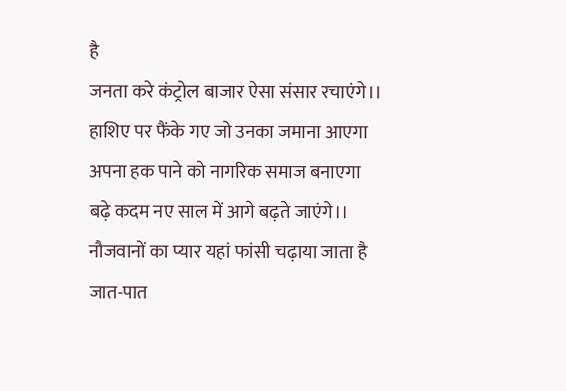है
जनता करे कंट्रोल बाजार ऐसा संसार रचाएंगे।।
हाशिए पर फैंके गए जो उनका जमाना आएगा
अपना हक पाने को नागरिक समाज बनाएगा
बढ़े कदम नए साल में आगे बढ़ते जाएंगे।।
नौजवानों का प्यार यहां फांसी चढ़ाया जाता है
जात-पात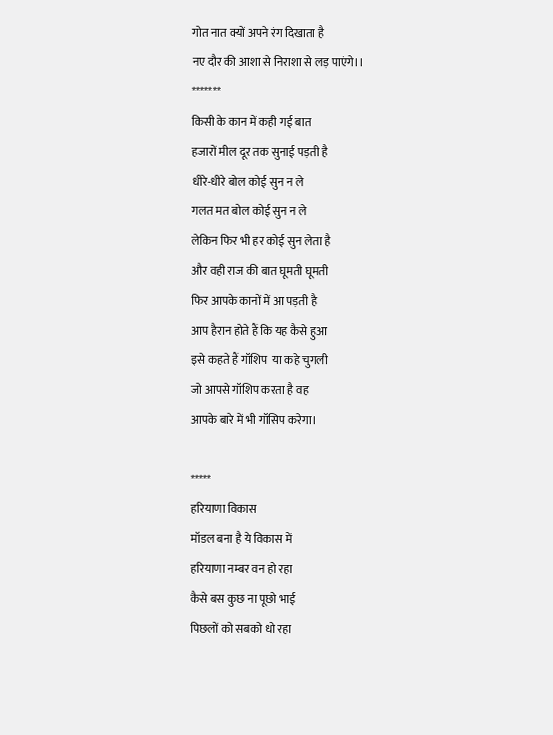गोत नात क्यों अपने रंग दिखाता है
नए दौर की आशा से निराशा से लड़ पाएंगे।।
*******
किसी के कान में कही गई बात
हजारों मील दूर तक सुनाई पड़ती है
धीरे-धीरे बोल कोई सुन न ले
गलत मत बोल कोई सुन न ले
लेकिन फिर भी हर कोई सुन लेता है
और वही राज की बात घूमती घूमती
फिर आपके कानों में आ पड़ती है
आप हैरान होते हैं कि यह कैसे हुआ
इसे कहते हैं गॉशिप  या कहे चुगली
जो आपसे गॉशिप करता है वह
आपके बारे में भी गॉसिप करेगा।

*****
हरियाणा विकास
मॉडल बना है ये विकास में
हरियाणा नम्बर वन हो रहा
कैसे बस कुछ ना पूछो भाई
पिछलों को सबको धो रहा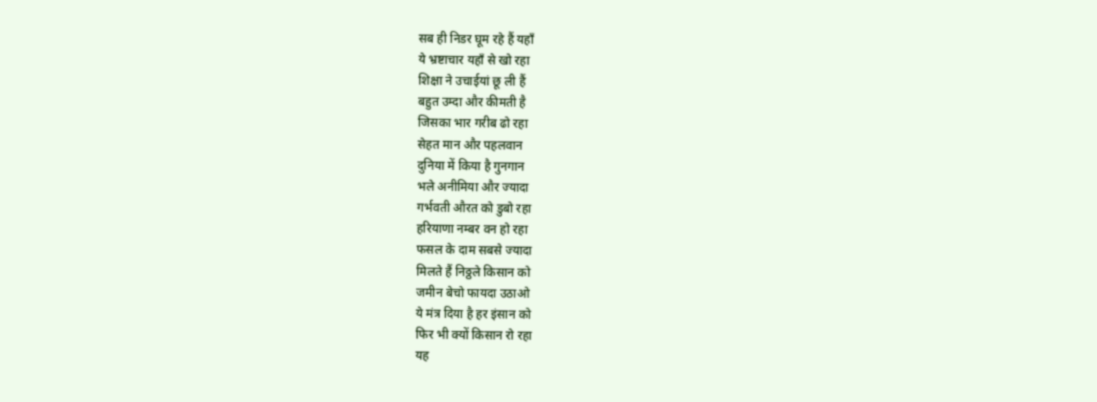सब ही निडर घूम रहे हैं यहाँ
ये भ्रष्टाचार यहाँ से खो रहा
शिक्षा ने उचाईयां छू ली हैं
बहुत उम्दा और कीमती है
जिसका भार गरीब ढो रहा
सेहत मान और पहलवान
दुनिया में किया है गुनगान
भले अनीमिया और ज्यादा
गर्भवती औरत को डुबो रहा
हरियाणा नम्बर वन हो रहा
फसल के दाम सबसे ज्यादा
मिलते हैं निठ्ठले किसान को
जमीन बेचो फायदा उठाओ
ये मंत्र दिया है हर इंसान को
फिर भी क्यों किसान रो रहा
यह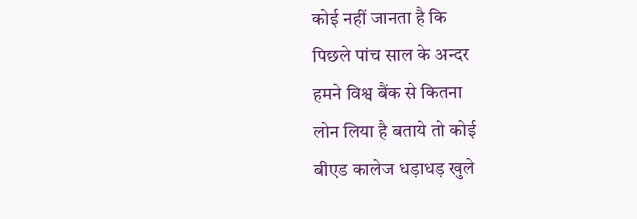कोई नहीं जानता है कि
पिछले पांच साल के अन्दर
हमने विश्व बैंक से कितना
लोन लिया है बताये तो कोई
बीएड कालेज धड़ाधड़ खुले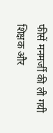फीसें मनमर्जी की ली गयी
शिक्षक और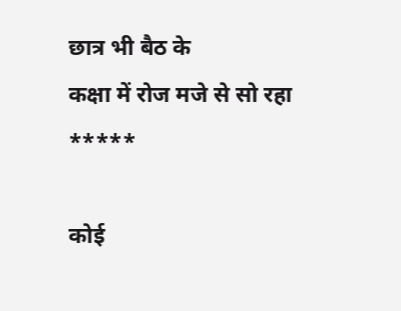छात्र भी बैठ के
कक्षा में रोज मजे से सो रहा
*****

कोई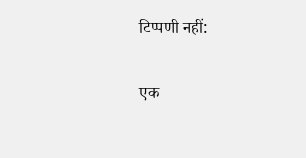टिप्पणी नहीं:

एक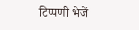टिप्पणी भेजें